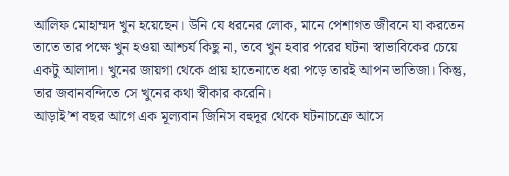আলিফ মোহাম্মদ খুন হয়েছেন। উনি যে ধরনের লোক, মানে পেশাগত জীবনে যা করতেন তাতে তার পক্ষে খুন হওয়া আশ্চর্য কিছু না, তবে খুন হবার পরের ঘটনা স্বাভাবিকের চেয়ে একটু আলাদা। খুনের জায়গা থেকে প্রায় হাতেনাতে ধরা পড়ে তারই আপন ভাতিজা। কিন্তু, তার জবানবন্দিতে সে খুনের কথা স্বীকার করেনি।
আড়াই’শ বছর আগে এক মূল্যবান জিনিস বহুদূর থেকে ঘটনাচক্রে আসে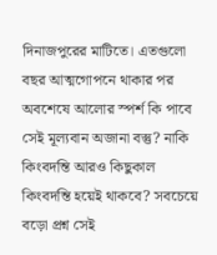দিনাজপুরের মাটিতে। এতগুলো বছর আত্মগোপনে থাকার পর অবশেষে আলোর স্পর্শ কি পাবে সেই মূল্যবান অজানা বস্তু? নাকি কিংবদন্তি আরও কিছুকাল কিংবদন্তি হয়েই থাকবে? সবচেয়ে বড়ো প্রশ্ন সেই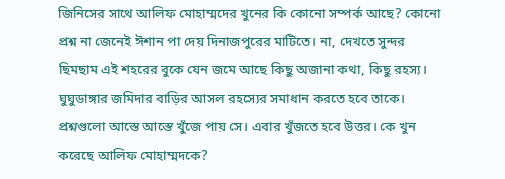জিনিসের সাথে আলিফ মোহাম্মদের খুনের কি কোনো সম্পর্ক আছে? কোনো প্রশ্ন না জেনেই ঈশান পা দেয় দিনাজপুরের মাটিতে। না, দেখতে সুন্দর ছিমছাম এই শহরের বুকে যেন জমে আছে কিছু অজানা কথা, কিছু রহস্য। ঘুঘুডাঙ্গার জমিদার বাড়ির আসল রহস্যের সমাধান করতে হবে তাকে। প্রশ্নগুলো আস্তে আস্তে খুঁজে পায় সে। এবার খুঁজতে হবে উত্তর। কে খুন করেছে আলিফ মোহাম্মদকে?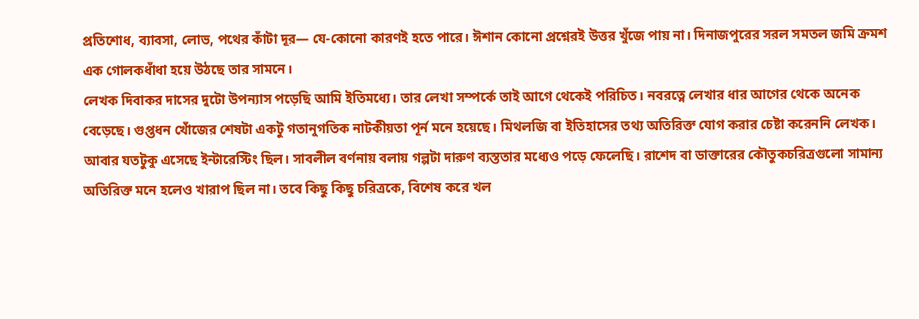প্রতিশোধ, ব্যাবসা, লোভ, পথের কাঁটা দূর— যে-কোনো কারণই হতে পারে। ঈশান কোনো প্রশ্নেরই উত্তর খুঁজে পায় না। দিনাজপুরের সরল সমতল জমি ক্রমশ এক গোলকধাঁধা হয়ে উঠছে তার সামনে।
লেখক দিবাকর দাসের দুটো উপন্যাস পড়েছি আমি ইতিমধ্যে। তার লেখা সম্পর্কে তাই আগে থেকেই পরিচিত। নবরত্নে লেখার ধার আগের থেকে অনেক বেড়েছে। গুপ্তধন খোঁজের শেষটা একটু গতানুগতিক নাটকীয়তা পূর্ন মনে হয়েছে। মিথলজি বা ইতিহাসের তথ্য অতিরিক্ত যোগ করার চেষ্টা করেননি লেখক। আবার যতটুকু এসেছে ইন্টারেস্টিং ছিল। সাবলীল বর্ণনায় বলায় গল্পটা দারুণ ব্যস্ততার মধ্যেও পড়ে ফেলেছি। রাশেদ বা ডাক্তারের কৌতুকচরিত্রগুলো সামান্য অতিরিক্ত মনে হলেও খারাপ ছিল না। তবে কিছু কিছু চরিত্রকে, বিশেষ করে খল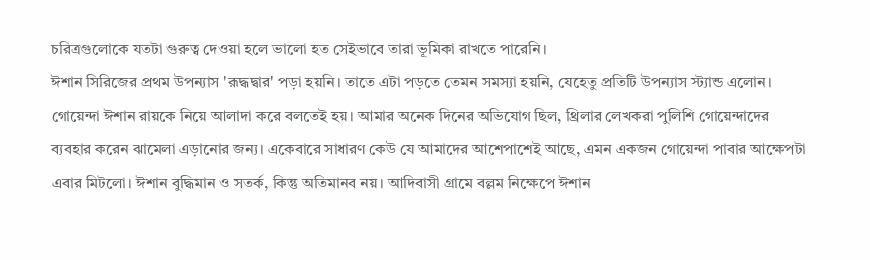চরিত্রগুলোকে যতটা গুরুত্ব দেওয়া হলে ভালো হত সেইভাবে তারা ভূমিকা রাখতে পারেনি।
ঈশান সিরিজের প্রথম উপন্যাস 'রূদ্ধদ্বার' পড়া হয়নি। তাতে এটা পড়তে তেমন সমস্যা হয়নি, যেহেতু প্রতিটি উপন্যাস স্ট্যান্ড এলোন। গোয়েন্দা ঈশান রায়কে নিয়ে আলাদা করে বলতেই হয়। আমার অনেক দিনের অভিযোগ ছিল, থ্রিলার লেখকরা পুলিশি গোয়েন্দাদের ব্যবহার করেন ঝামেলা এড়ানোর জন্য। একেবারে সাধারণ কেউ যে আমাদের আশেপাশেই আছে, এমন একজন গোয়েন্দা পাবার আক্ষেপটা এবার মিটলো। ঈশান বুদ্ধিমান ও সতর্ক, কিন্তু অতিমানব নয়। আদিবাসী গ্রামে বল্লম নিক্ষেপে ঈশান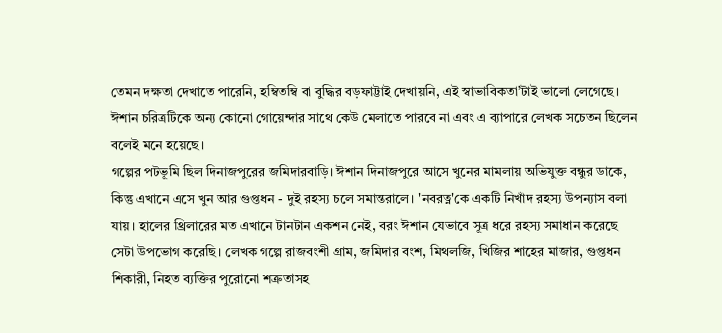তেমন দক্ষতা দেখাতে পারেনি, হম্বিতম্বি বা বুদ্ধির বড়ফাট্টাই দেখায়নি, এই স্বাভাবিকতা’টাই ভালো লেগেছে। ঈশান চরিত্রটিকে অন্য কোনো গোয়েন্দার সাথে কেউ মেলাতে পারবে না এবং এ ব্যাপারে লেখক সচেতন ছিলেন বলেই মনে হয়েছে।
গল্পের পটভূমি ছিল দিনাজপুরের জমিদারবাড়ি। ঈশান দিনাজপুরে আসে খুনের মামলায় অভিযুক্ত বন্ধুর ডাকে, কিন্তু এখানে এসে খুন আর গুপ্তধন - দুই রহস্য চলে সমান্তরালে। 'নবরত্ন'কে একটি নিখাঁদ রহস্য উপন্যাস বলা যায়। হালের থ্রিলারের মত এখানে টানটান একশন নেই, বরং ঈশান যেভাবে সূত্র ধরে রহস্য সমাধান করেছে সেটা উপভোগ করেছি। লেখক গল্পে রাজবংশী গ্রাম, জমিদার বংশ, মিথলজি, খিজির শাহের মাজার, গুপ্তধন শিকারী, নিহত ব্যক্তির পুরোনো শত্রুতাসহ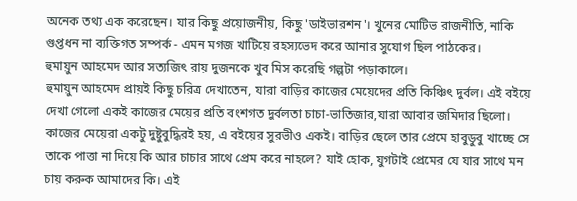অনেক তথ্য এক করেছেন। যার কিছু প্রয়োজনীয়, কিছু 'ডাইভারশন'। খুনের মোটিভ রাজনীতি, নাকি গুপ্তধন না ব্যক্তিগত সম্পর্ক - এমন মগজ খাটিয়ে রহস্যভেদ করে আনার সুযোগ ছিল পাঠকের।
হুমায়ুন আহমেদ আর সত্যজিৎ রায় দুজনকে খুব মিস করেছি গল্পটা পড়াকালে।
হুমায়ুন আহমেদ প্রায়ই কিছু চরিত্র দেখাতেন, যারা বাড়ির কাজের মেয়েদের প্রতি কিঞ্চিৎ দুর্বল। এই বইয়ে দেখা গেলো একই কাজের মেয়ের প্রতি বংশগত দুর্বলতা চাচা-ভাতিজার,যারা আবার জমিদার ছিলো। কাজের মেয়েরা একটু দুষ্টুবুদ্ধিরই হয়, এ বইয়ের সুরভীও একই। বাড়ির ছেলে তার প্রেমে হাবুডুবু খাচ্ছে সে তাকে পাত্তা না দিয়ে কি আর চাচার সাথে প্রেম করে নাহলে? যাই হোক, যুগটাই প্রেমের যে যার সাথে মন চায় করুক আমাদের কি। এই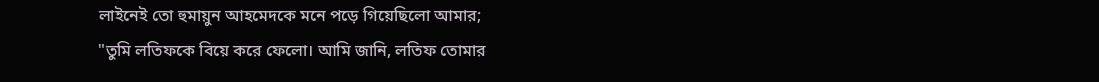লাইনেই তো হুমায়ুন আহমেদকে মনে পড়ে গিয়েছিলো আমার;
"তুমি লতিফকে বিয়ে করে ফেলো। আমি জানি, লতিফ তোমার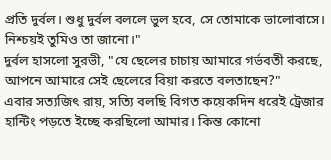প্রতি দুর্বল। শুধু দুর্বল বললে ভুল হবে, সে তোমাকে ভালোবাসে। নিশ্চয়ই তুমিও তা জানো।"
দুর্বল হাসলো সুরভী, "যে ছেলের চাচায় আমারে গর্ভবতী করছে, আপনে আমারে সেই ছেলেরে বিয়া করতে বলতাছেন?"
এবার সত্যজিৎ রায়, সত্যি বলছি বিগত কয়েকদিন ধরেই ট্রেজার হান্টিং পড়তে ইচ্ছে করছিলো আমার। কিন্ত কোনো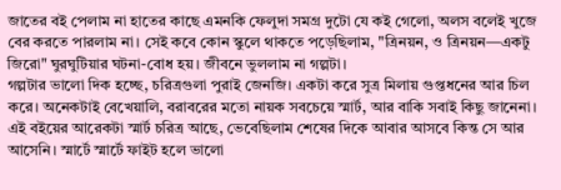জাতের বই পেলাম না হাতের কাছে এমনকি ফেলুদা সমগ্র দুটো যে কই গেলো, অলস বলেই খুজে বের করতে পারলাম না। সেই কবে কোন স্কুলে থাকতে পড়েছিলাম, "ত্রিনয়ন, ও ত্রিনয়ন—একটু জিরো" ঘুরঘুটিয়ার ঘটনা-বোধ হয়। জীবনে ভুললাম না গল্পটা।
গল্পটার ভালো দিক হচ্ছে, চরিত্রগুলা পুরাই জেনজি। একটা করে সুত্র মিলায় গুপ্তধনের আর চিল করে। অনেকটাই বেখেয়ালি, বরাবরের মতো নায়ক সবচেয়ে স্মার্ট, আর বাকি সবাই কিছু জানেনা। এই বইয়ের আরেকটা স্মার্ট চরিত্র আছে, ভেবেছিলাম শেষের দিকে আবার আসবে কিন্ত সে আর আসেনি। স্মার্টে স্মার্টে ফাইট হলে ভালো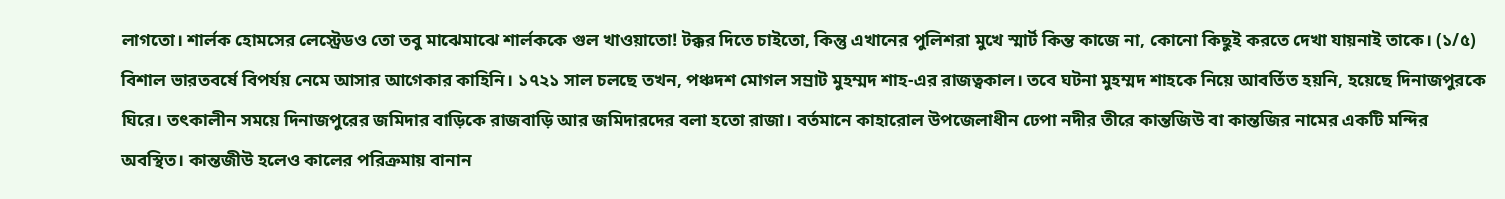লাগতো। শার্লক হোমসের লেস্ট্রেডও তো তবু মাঝেমাঝে শার্লককে গুল খাওয়াতো! টক্কর দিতে চাইতো, কিন্তু এখানের পুলিশরা মুখে স্মার্ট কিন্ত কাজে না, কোনো কিছুই করতে দেখা যায়নাই তাকে। (১/৫)
বিশাল ভারতবর্ষে বিপর্যয় নেমে আসার আগেকার কাহিনি। ১৭২১ সাল চলছে তখন, পঞ্চদশ মোগল সম্রাট মুহম্মদ শাহ-এর রাজত্বকাল। তবে ঘটনা মুহম্মদ শাহকে নিয়ে আবর্তিত হয়নি, হয়েছে দিনাজপুরকে ঘিরে। তৎকালীন সময়ে দিনাজপুরের জমিদার বাড়িকে রাজবাড়ি আর জমিদারদের বলা হতো রাজা। বর্তমানে কাহারোল উপজেলাধীন ঢেপা নদীর তীরে কান্তজিউ বা কান্তজির নামের একটি মন্দির অবস্থিত। কান্তজীউ হলেও কালের পরিক্রমায় বানান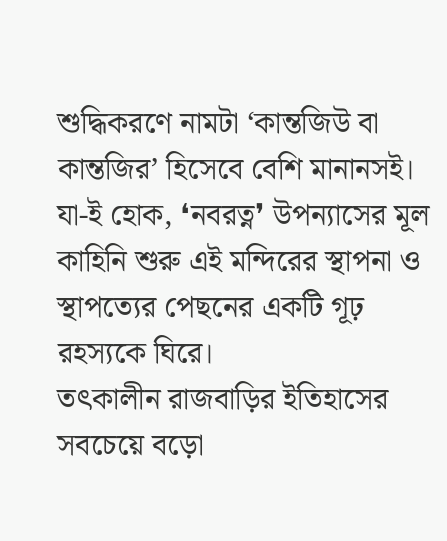শুদ্ধিকরণে নামটা ‘কান্তজিউ বা কান্তজির’ হিসেবে বেশি মানানসই। যা-ই হোক, ❛নবরত্ন❜ উপন্যাসের মূল কাহিনি শুরু এই মন্দিরের স্থাপনা ও স্থাপত্যের পেছনের একটি গূঢ় রহস্যকে ঘিরে।
তৎকালীন রাজবাড়ির ইতিহাসের সবচেয়ে বড়ো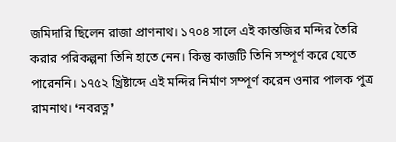জমিদারি ছিলেন রাজা প্রাণনাথ। ১৭০৪ সালে এই কান্তজির মন্দির তৈরি করার পরিকল্পনা তিনি হাতে নেন। কিন্তু কাজটি তিনি সম্পূর্ণ করে যেতে পারেননি। ১৭৫২ খ্রিষ্টাব্দে এই মন্দির নির্মাণ সম্পূর্ণ করেন ওনার পালক পুত্র রামনাথ। ❛নবরত্ন❜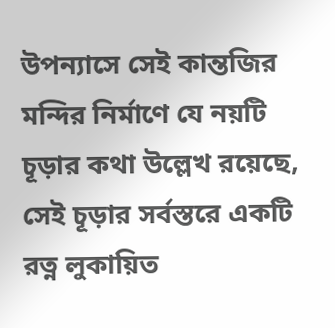উপন্যাসে সেই কান্তজির মন্দির নির্মাণে যে নয়টি চূড়ার কথা উল্লেখ রয়েছে, সেই চূড়ার সর্বস্তরে একটি রত্ন লুকায়িত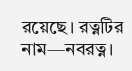রয়েছে। রত্নটির নাম—নবরত্ন।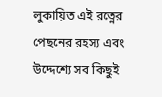লুকায়িত এই রত্নের পেছনের রহস্য এবং উদ্দেশ্যে সব কিছুই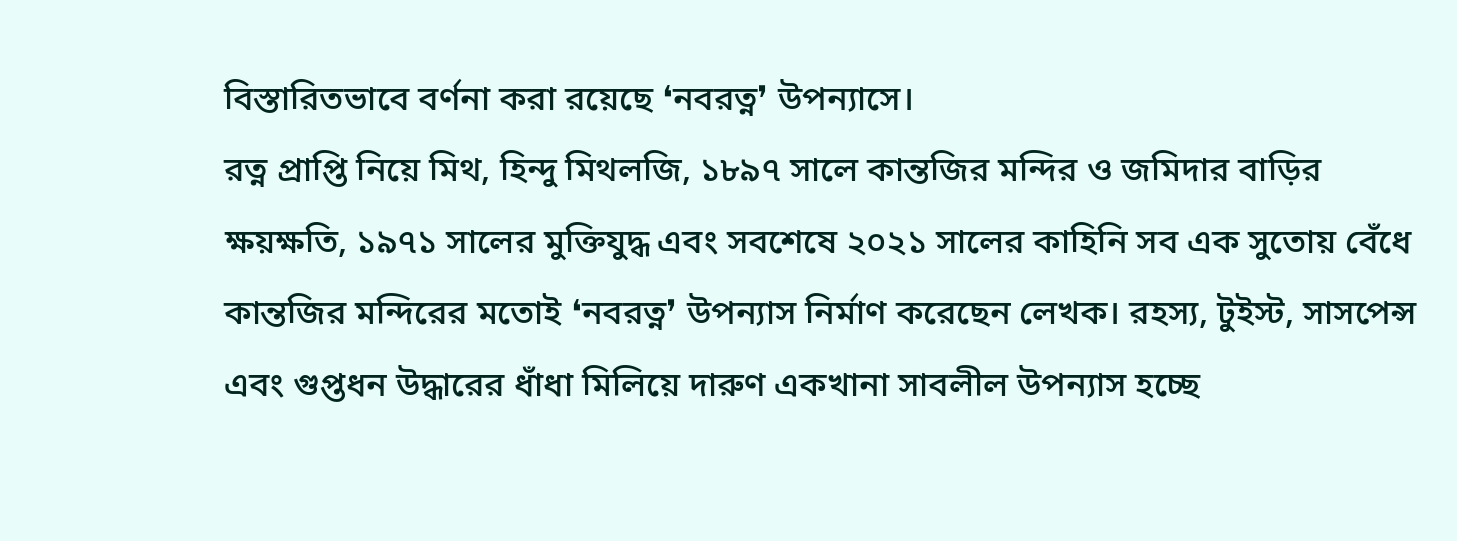বিস্তারিতভাবে বর্ণনা করা রয়েছে ❛নবরত্ন❜ উপন্যাসে।
রত্ন প্রাপ্তি নিয়ে মিথ, হিন্দু মিথলজি, ১৮৯৭ সালে কান্তজির মন্দির ও জমিদার বাড়ির ক্ষয়ক্ষতি, ১৯৭১ সালের মুক্তিযুদ্ধ এবং সবশেষে ২০২১ সালের কাহিনি সব এক সুতোয় বেঁধে কান্তজির মন্দিরের মতোই ❛নবরত্ন❜ উপন্যাস নির্মাণ করেছেন লেখক। রহস্য, টুইস্ট, সাসপেন্স এবং গুপ্তধন উদ্ধারের ধাঁধা মিলিয়ে দারুণ একখানা সাবলীল উপন্যাস হচ্ছে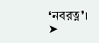❛নবরত্ন❜।
➤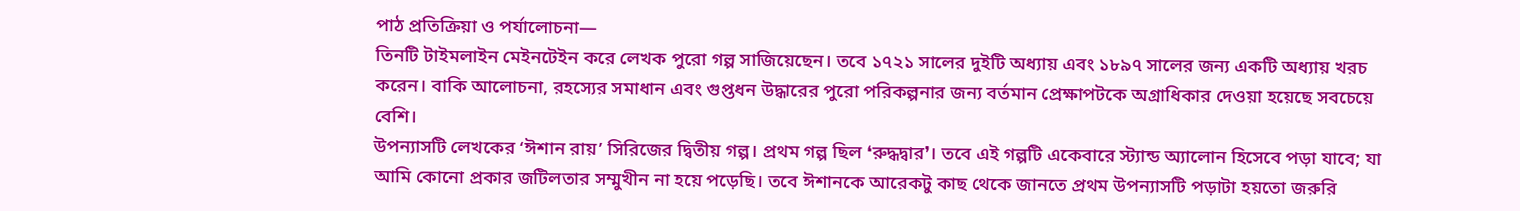পাঠ প্রতিক্রিয়া ও পর্যালোচনা—
তিনটি টাইমলাইন মেইনটেইন করে লেখক পুরো গল্প সাজিয়েছেন। তবে ১৭২১ সালের দুইটি অধ্যায় এবং ১৮৯৭ সালের জন্য একটি অধ্যায় খরচ করেন। বাকি আলোচনা, রহস্যের সমাধান এবং গুপ্তধন উদ্ধারের পুরো পরিকল্পনার জন্য বর্তমান প্রেক্ষাপটকে অগ্রাধিকার দেওয়া হয়েছে সবচেয়ে বেশি।
উপন্যাসটি লেখকের ‘ঈশান রায়’ সিরিজের দ্বিতীয় গল্প। প্রথম গল্প ছিল ❛রুদ্ধদ্বার❜। তবে এই গল্পটি একেবারে স্ট্যান্ড অ্যালোন হিসেবে পড়া যাবে; যা আমি কোনো প্রকার জটিলতার সম্মুখীন না হয়ে পড়েছি। তবে ঈশানকে আরেকটু কাছ থেকে জানতে প্রথম উপন্যাসটি পড়াটা হয়তো জরুরি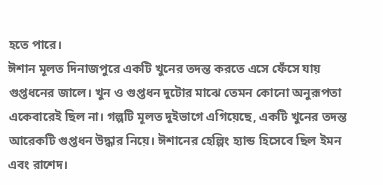হতে পারে।
ঈশান মূলত দিনাজপুরে একটি খুনের তদন্ত করতে এসে ফেঁসে যায় গুপ্তধনের জালে। খুন ও গুপ্তধন দুটোর মাঝে তেমন কোনো অনুরূপতা একেবারেই ছিল না। গল্পটি মূলত দুইভাগে এগিয়েছে, একটি খুনের তদন্ত আরেকটি গুপ্তধন উদ্ধার নিয়ে। ঈশানের হেল্পিং হ্যান্ড হিসেবে ছিল ইমন এবং রাশেদ।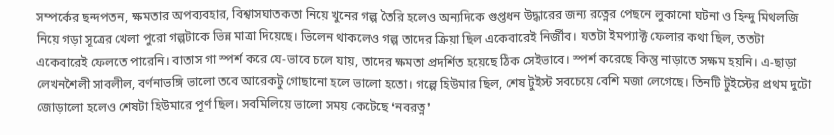সম্পর্কের ছন্দপতন, ক্ষমতার অপব্যবহার, বিশ্বাসঘাতকতা নিয়ে খুনের গল্প তৈরি হলেও অন্যদিকে গুপ্তধন উদ্ধারের জন্য রত্নের পেছনে লুকানো ঘটনা ও হিন্দু মিথলজি নিয়ে গড়া সূত্রের খেলা পুরো গল্পটাকে ভিন্ন মাত্রা দিয়েছে। ভিলেন থাকলেও গল্প তাদের ক্রিয়া ছিল একেবারেই নির্জীব। যতটা ইমপ্যাক্ট ফেলার কথা ছিল, ততটা একেবারেই ফেলতে পারেনি। বাতাস গা স্পর্শ করে যে-ভাবে চলে যায়, তাদের ক্ষমতা প্রদর্শিত হয়েছে ঠিক সেইভাবে। স্পর্শ করেছে কিন্তু নাড়াতে সক্ষম হয়নি। এ-ছাড়া লেখনশৈলী সাবলীল, বর্ণনাভঙ্গি ভালো তবে আরেকটু গোছানো হলে ভালো হতো। গল্পে হিউমার ছিল, শেষ টুইস্ট সবচেয়ে বেশি মজা লেগেছে। তিনটি টুইস্টের প্রথম দুটো জোড়ালো হলেও শেষটা হিউমারে পূর্ণ ছিল। সবমিলিয়ে ভালো সময় কেটেছে ❛নবরত্ন❜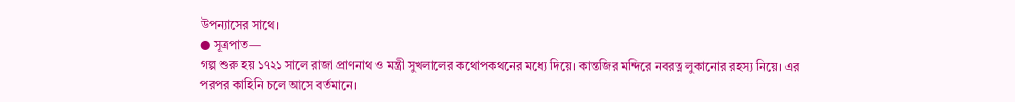উপন্যাসের সাথে।
● সূত্রপাত—
গল্প শুরু হয় ১৭২১ সালে রাজা প্রাণনাথ ও মন্ত্রী সুখলালের কথোপকথনের মধ্যে দিয়ে। কান্তজির মন্দিরে নবরত্ন লুকানোর রহস্য নিয়ে। এর পরপর কাহিনি চলে আসে বর্তমানে।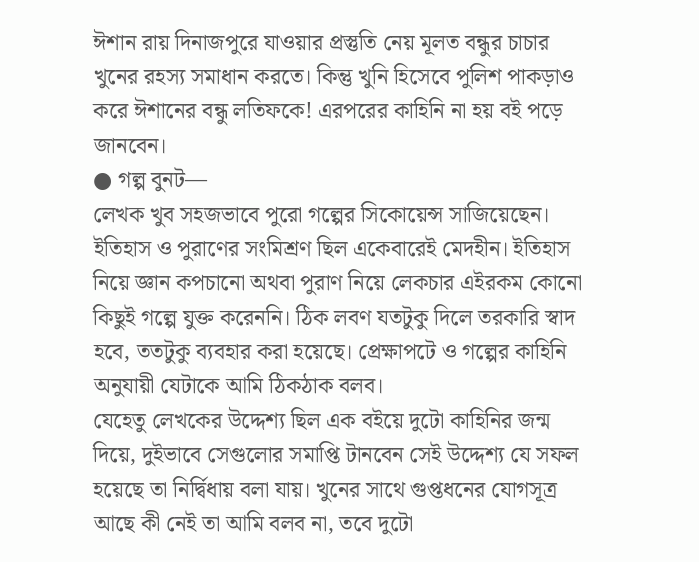ঈশান রায় দিনাজপুরে যাওয়ার প্রস্তুতি নেয় মূলত বন্ধুর চাচার খুনের রহস্য সমাধান করতে। কিন্তু খুনি হিসেবে পুলিশ পাকড়াও করে ঈশানের বন্ধু লতিফকে! এরপরের কাহিনি না হয় বই পড়ে জানবেন।
● গল্প বুনট—
লেখক খুব সহজভাবে পুরো গল্পের সিকোয়েন্স সাজিয়েছেন। ইতিহাস ও পুরাণের সংমিশ্রণ ছিল একেবারেই মেদহীন। ইতিহাস নিয়ে জ্ঞান কপচানো অথবা পুরাণ নিয়ে লেকচার এইরকম কোনো কিছুই গল্পে যুক্ত করেননি। ঠিক লবণ যতটুকু দিলে তরকারি স্বাদ হবে, ততটুকু ব্যবহার করা হয়েছে। প্রেক্ষাপটে ও গল্পের কাহিনি অনুযায়ী যেটাকে আমি ঠিকঠাক বলব।
যেহেতু লেখকের উদ্দেশ্য ছিল এক বইয়ে দুটো কাহিনির জন্ম দিয়ে, দুইভাবে সেগুলোর সমাপ্তি টানবেন সেই উদ্দেশ্য যে সফল হয়েছে তা নির্দ্বিধায় বলা যায়। খুনের সাথে গুপ্তধনের যোগসূত্র আছে কী নেই তা আমি বলব না, তবে দুটো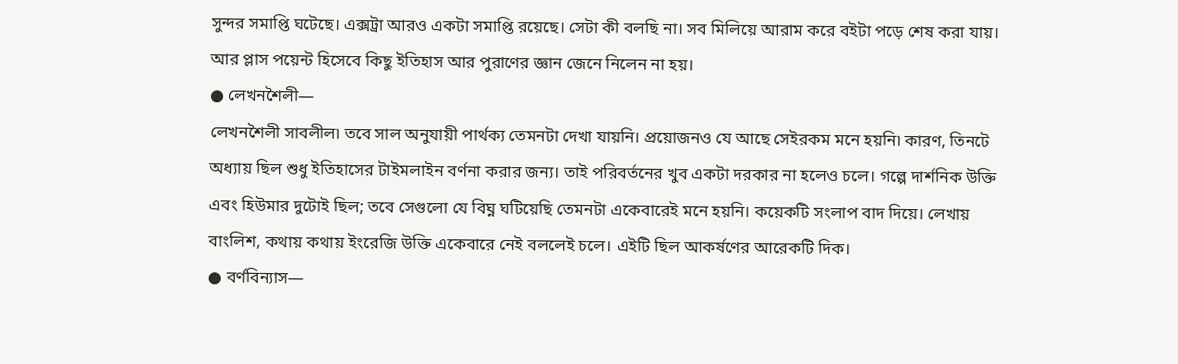সুন্দর সমাপ্তি ঘটেছে। এক্সট্রা আরও একটা সমাপ্তি রয়েছে। সেটা কী বলছি না। সব মিলিয়ে আরাম করে বইটা পড়ে শেষ করা যায়। আর প্লাস পয়েন্ট হিসেবে কিছু ইতিহাস আর পুরাণের জ্ঞান জেনে নিলেন না হয়।
● লেখনশৈলী—
লেখনশৈলী সাবলীল৷ তবে সাল অনুযায়ী পার্থক্য তেমনটা দেখা যায়নি। প্রয়োজনও যে আছে সেইরকম মনে হয়নি৷ কারণ, তিনটে অধ্যায় ছিল শুধু ইতিহাসের টাইমলাইন বর্ণনা করার জন্য। তাই পরিবর্তনের খুব একটা দরকার না হলেও চলে। গল্পে দার্শনিক উক্তি এবং হিউমার দুটোই ছিল; তবে সেগুলো যে বিঘ্ন ঘটিয়েছি তেমনটা একেবারেই মনে হয়নি। কয়েকটি সংলাপ বাদ দিয়ে। লেখায় বাংলিশ, কথায় কথায় ইংরেজি উক্তি একেবারে নেই বললেই চলে। এইটি ছিল আকর্ষণের আরেকটি দিক।
● বর্ণবিন্যাস—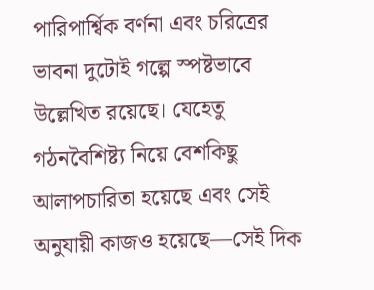পারিপার্শ্বিক বর্ণনা এবং চরিত্রের ভাবনা দুটোই গল্পে স্পষ্টভাবে উল্লেখিত রয়েছে। যেহেতু গঠনবৈশিষ্ট্য নিয়ে বেশকিছু আলাপচারিতা হয়েছে এবং সেই অনুযায়ী কাজও হয়েছে—সেই দিক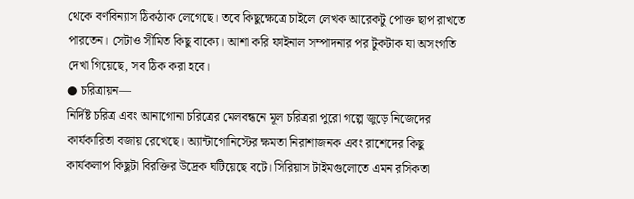থেকে বর্ণবিন্যাস ঠিকঠাক লেগেছে। তবে কিছুক্ষেত্রে চাইলে লেখক আরেকটু পোক্ত ছাপ রাখতে পারতেন। সেটাও সীমিত কিছু বাক্যে। আশা করি ফাইনাল সম্পাদনার পর টুকটাক যা অসংগতি দেখা গিয়েছে, সব ঠিক করা হবে।
● চরিত্রায়ন—
নির্দিষ্ট চরিত্র এবং আনাগোনা চরিত্রের মেলবন্ধনে মূল চরিত্ররা পুরো গল্পে জুড়ে নিজেদের কার্যকারিতা বজায় রেখেছে। অ্যান্টাগোনিস্টের ক্ষমতা নিরাশাজনক এবং রাশেদের কিছু কার্যকলাপ কিছুটা বিরক্তির উদ্রেক ঘটিয়েছে বটে। সিরিয়াস টাইমগুলোতে এমন রসিকতা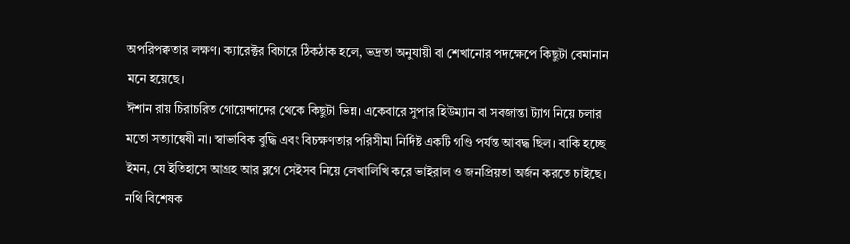অপরিপক্বতার লক্ষণ। ক্যারেক্টর বিচারে ঠিকঠাক হলে, ভদ্রতা অনুযায়ী বা শেখানোর পদক্ষেপে কিছুটা বেমানান মনে হয়েছে।
ঈশান রায় চিরাচরিত গোয়েন্দাদের থেকে কিছুটা ভিন্ন। একেবারে সুপার হিউম্যান বা সবজান্তা ট্যাগ নিয়ে চলার মতো সত্যান্বেষী না। স্বাভাবিক বুদ্ধি এবং বিচক্ষণতার পরিসীমা নির্দিষ্ট একটি গণ্ডি পর্যন্ত আবদ্ধ ছিল। বাকি হচ্ছে ইমন, যে ইতিহাসে আগ্রহ আর ব্লগে সেইসব নিয়ে লেখালিখি করে ভাইরাল ও জনপ্রিয়তা অর্জন করতে চাইছে। নথি বিশেষক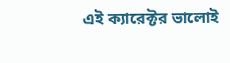এই ক্যারেক্টর ভালোই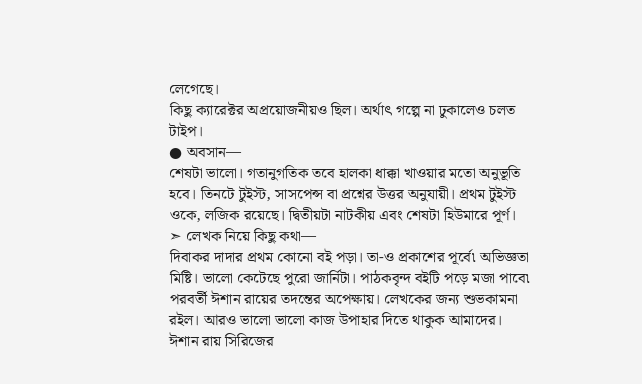লেগেছে।
কিছু ক্যারেক্টর অপ্রয়োজনীয়ও ছিল। অর্থাৎ গল্পে না ঢুকালেও চলত টাইপ।
● অবসান—
শেষটা ভালো। গতানুগতিক তবে হালকা ধাক্কা খাওয়ার মতো অনুভূতি হবে। তিনটে টুইস্ট, সাসপেন্স বা প্রশ্নের উত্তর অনুযায়ী। প্রথম টুইস্ট ওকে, লজিক রয়েছে। দ্বিতীয়টা নাটকীয় এবং শেষটা হিউমারে পূর্ণ।
➣ লেখক নিয়ে কিছু কথা—
দিবাকর দাদার প্রথম কোনো বই পড়া। তা-ও প্রকাশের পূর্বে৷ অভিজ্ঞতা মিষ্টি। ভালো কেটেছে পুরো জার্নিটা। পাঠকবৃন্দ বইটি পড়ে মজা পাবে৷ পরবর্তী ঈশান রায়ের তদন্তের অপেক্ষায়। লেখকের জন্য শুভকামনা রইল। আরও ভালো ভালো কাজ উপাহার দিতে থাকুক আমাদের।
ঈশান রায় সিরিজের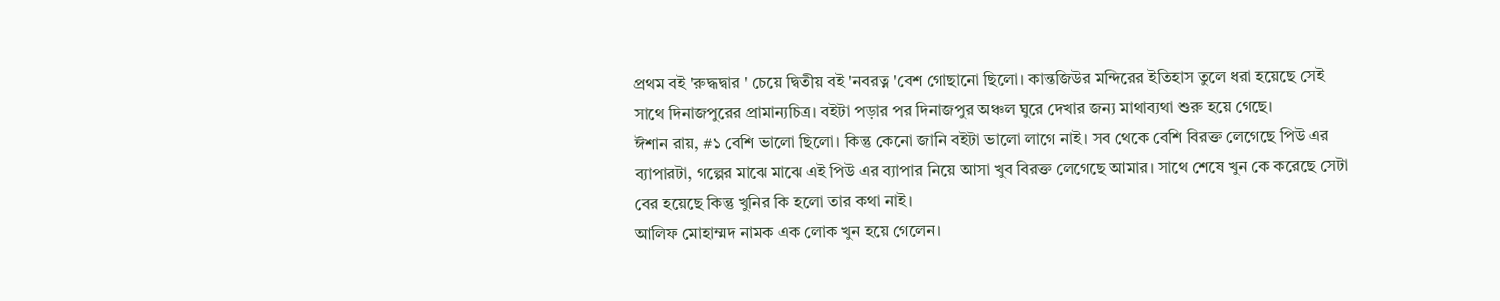প্রথম বই 'রুদ্ধদ্বার ' চেয়ে দ্বিতীয় বই 'নবরত্ন 'বেশ গোছানো ছিলো। কান্তজিউর মন্দিরের ইতিহাস তুলে ধরা হয়েছে সেই সাথে দিনাজপুরের প্রামান্যচিত্র। বইটা পড়ার পর দিনাজপুর অঞ্চল ঘুরে দেখার জন্য মাথাব্যথা শুরু হয়ে গেছে।
ঈশান রায়, #১ বেশি ভালো ছিলো। কিন্তু কেনো জানি বইটা ভালো লাগে নাই। সব থেকে বেশি বিরক্ত লেগেছে পিউ এর ব্যাপারটা, গল্পের মাঝে মাঝে এই পিউ এর ব্যাপার নিয়ে আসা খুব বিরক্ত লেগেছে আমার। সাথে শেষে খুন কে করেছে সেটা বের হয়েছে কিন্তু খুনির কি হলো তার কথা নাই।
আলিফ মোহাম্মদ নামক এক লোক খুন হয়ে গেলেন।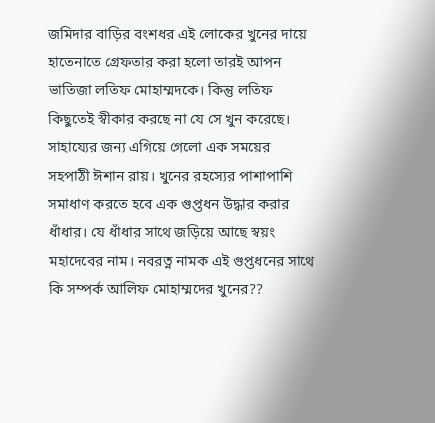জমিদার বাড়ির বংশধর এই লোকের খুনের দায়ে হাতেনাতে গ্রেফতার করা হলো তারই আপন ভাতিজা লতিফ মোহাম্মদকে। কিন্তু লতিফ কিছুতেই স্বীকার করছে না যে সে খুন করেছে। সাহায্যের জন্য এগিয়ে গেলো এক সময়ের সহপাঠী ঈশান রায়। খুনের রহস্যের পাশাপাশি সমাধাণ করতে হবে এক গুপ্তধন উদ্ধার করার ধাঁধার। যে ধাঁধার সাথে জড়িয়ে আছে স্বয়ং মহাদেবের নাম। নবরত্ন নামক এই গুপ্তধনের সাথে কি সম্পর্ক আলিফ মোহাম্মদের খুনের??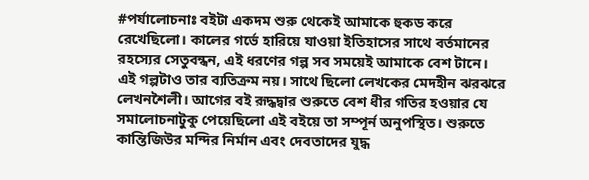#পর্যালোচনাঃ বইটা একদম শুরু থেকেই আমাকে হুকড করে রেখেছিলো। কালের গর্ভে হারিয়ে যাওয়া ইতিহাসের সাথে বর্তমানের রহস্যের সেতুবন্ধন, এই ধরণের গল্প সব সময়েই আমাকে বেশ টানে। এই গল্পটাও তার ব্যতিক্রম নয়। সাথে ছিলো লেখকের মেদহীন ঝরঝরে লেখনশৈলী। আগের বই রূদ্ধদ্বার শুরুতে বেশ ধীর গতির হওয়ার যে সমালোচনাটুকু পেয়েছিলো এই বইয়ে তা সম্পূর্ন অনুপস্থিত। শুরুতে কান্তিজিউর মন্দির নির্মান এবং দেবতাদের যুদ্ধ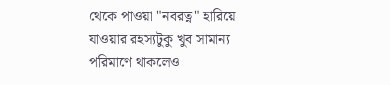থেকে পাওয়া "নবরত্ন" হারিয়ে যাওয়ার রহস্যটুকু খুব সামান্য পরিমাণে থাকলেও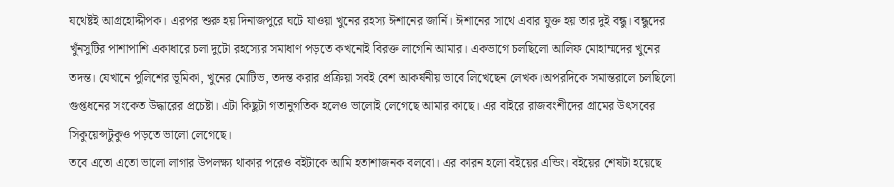যথেষ্টই আগ্রহোদ্দীপক। এরপর শুরু হয় দিনাজপুরে ঘটে যাওয়া খুনের রহস্য ঈশানের জার্নি। ঈশানের সাথে এবার যুক্ত হয় তার দুই বন্ধু। বন্ধুদের খুঁনসুটির পাশাপাশি একাধারে চলা দুটো রহস্যের সমাধাণ পড়তে কখনোই বিরক্ত লাগেনি আমার। একভাগে চলছিলো আলিফ মোহাম্মদের খুনের তদন্ত। যেখানে পুলিশের ভূমিকা, খুনের মোটিভ, তদন্ত করার প্রক্রিয়া সবই বেশ আকর্ষনীয় ভাবে লিখেছেন লেখক।অপরদিকে সমান্তরালে চলছিলো গুপ্তধনের সংকেত উদ্ধারের প্রচেষ্টা। এটা কিছুটা গতানুগতিক হলেও ভালোই লেগেছে আমার কাছে। এর বাইরে রাজবংশীদের গ্রামের উৎসবের সিকুয়েন্সটুকুও পড়তে ভালো লেগেছে।
তবে এতো এতো ভালো লাগার উপলক্ষ্য থাকার পরেও বইটাকে আমি হতাশাজনক বলবো। এর কারন হলো বইয়ের এন্ডিং। বইয়ের শেষটা হয়েছে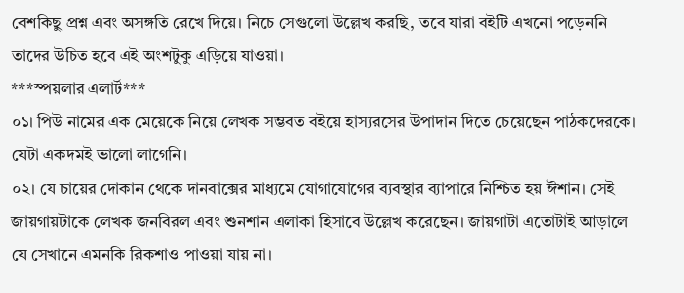বেশকিছু প্রশ্ন এবং অসঙ্গতি রেখে দিয়ে। নিচে সেগুলো উল্লেখ করছি, তবে যারা বইটি এখনো পড়েননি তাদের উচিত হবে এই অংশটুকু এড়িয়ে যাওয়া।
***স্পয়লার এলার্ট***
০১। পিউ নামের এক মেয়েকে নিয়ে লেখক সম্ভবত বইয়ে হাস্যরসের উপাদান দিতে চেয়েছেন পাঠকদেরকে। যেটা একদমই ভালো লাগেনি।
০২। যে চায়ের দোকান থেকে দানবাক্সের মাধ্যমে যোগাযোগের ব্যবস্থার ব্যাপারে নিশ্চিত হয় ঈশান। সেই জায়গায়টাকে লেখক জনবিরল এবং শুনশান এলাকা হিসাবে উল্লেখ করেছেন। জায়গাটা এতোটাই আড়ালে যে সেখানে এমনকি রিকশাও পাওয়া যায় না।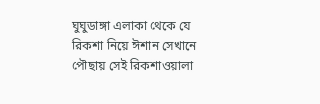ঘুঘুডাঙ্গা এলাকা থেকে যে রিকশা নিয়ে ঈশান সেখানে পৌছায় সেই রিকশাওয়ালা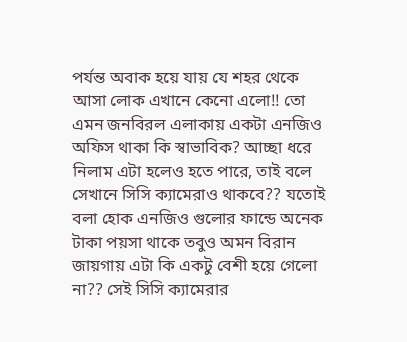পর্যন্ত অবাক হয়ে যায় যে শহর থেকে আসা লোক এখানে কেনো এলো!! তো এমন জনবিরল এলাকায় একটা এনজিও অফিস থাকা কি স্বাভাবিক? আচ্ছা ধরে নিলাম এটা হলেও হতে পারে, তাই বলে সেখানে সিসি ক্যামেরাও থাকবে?? যতোই বলা হোক এনজিও গুলোর ফান্ডে অনেক টাকা পয়সা থাকে তবুও অমন বিরান জায়গায় এটা কি একটু বেশী হয়ে গেলো না?? সেই সিসি ক্যামেরার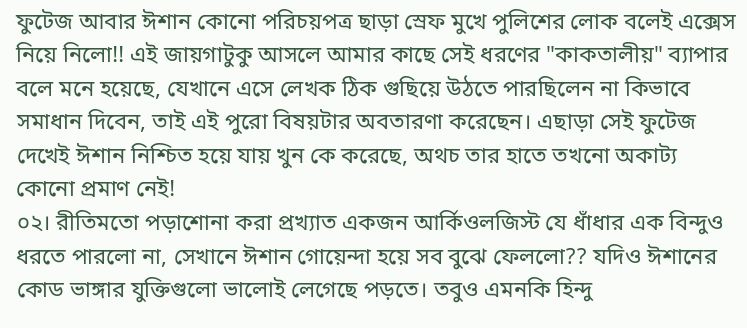ফুটেজ আবার ঈশান কোনো পরিচয়পত্র ছাড়া স্রেফ মুখে পুলিশের লোক বলেই এক্সেস নিয়ে নিলো!! এই জায়গাটুকু আসলে আমার কাছে সেই ধরণের "কাকতালীয়" ব্যাপার বলে মনে হয়েছে, যেখানে এসে লেখক ঠিক গুছিয়ে উঠতে পারছিলেন না কিভাবে সমাধান দিবেন, তাই এই পুরো বিষয়টার অবতারণা করেছেন। এছাড়া সেই ফুটেজ দেখেই ঈশান নিশ্চিত হয়ে যায় খুন কে করেছে, অথচ তার হাতে তখনো অকাট্য কোনো প্রমাণ নেই!
০২। রীতিমতো পড়াশোনা করা প্রখ্যাত একজন আর্কিওলজিস্ট যে ধাঁধার এক বিন্দুও ধরতে পারলো না, সেখানে ঈশান গোয়েন্দা হয়ে সব বুঝে ফেললো?? যদিও ঈশানের কোড ভাঙ্গার যুক্তিগুলো ভালোই লেগেছে পড়তে। তবুও এমনকি হিন্দু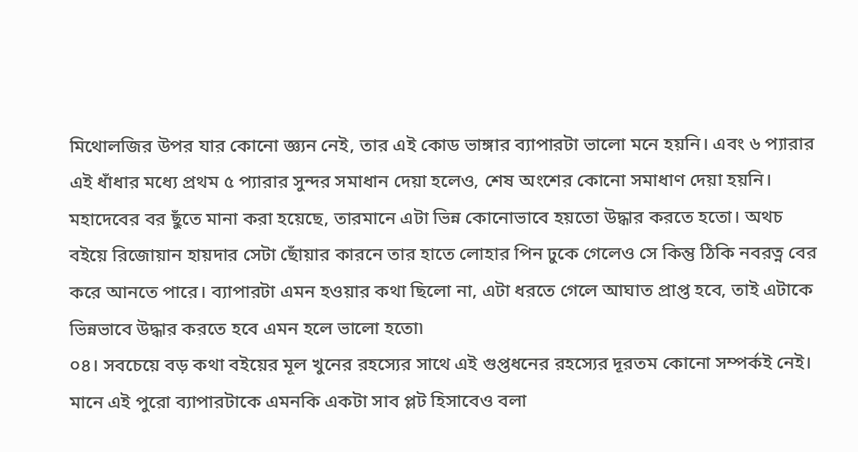মিথোলজির উপর যার কোনো জ্ঞ্যন নেই, তার এই কোড ভাঙ্গার ব্যাপারটা ভালো মনে হয়নি। এবং ৬ প্যারার এই ধাঁধার মধ্যে প্রথম ৫ প্যারার সুন্দর সমাধান দেয়া হলেও, শেষ অংশের কোনো সমাধাণ দেয়া হয়নি। মহাদেবের বর ছুঁতে মানা করা হয়েছে, তারমানে এটা ভিন্ন কোনোভাবে হয়তো উদ্ধার করতে হতো। অথচ বইয়ে রিজোয়ান হায়দার সেটা ছোঁয়ার কারনে তার হাতে লোহার পিন ঢুকে গেলেও সে কিন্তু ঠিকি নবরত্ন বের করে আনতে পারে। ব্যাপারটা এমন হওয়ার কথা ছিলো না, এটা ধরতে গেলে আঘাত প্রাপ্ত হবে, তাই এটাকে ভিন্নভাবে উদ্ধার করতে হবে এমন হলে ভালো হতো৷
০৪। সবচেয়ে বড় কথা বইয়ের মূল খুনের রহস্যের সাথে এই গুপ্তধনের রহস্যের দূরতম কোনো সম্পর্কই নেই। মানে এই পুরো ব্যাপারটাকে এমনকি একটা সাব প্লট হিসাবেও বলা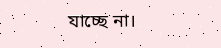যাচ্ছে না।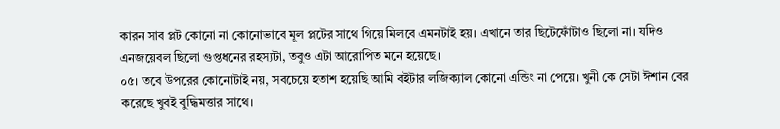কারন সাব প্লট কোনো না কোনোভাবে মূল প্লটের সাথে গিয়ে মিলবে এমনটাই হয়। এখানে তার ছিটেফোঁটাও ছিলো না। যদিও এনজয়েবল ছিলো গুপ্তধনের রহস্যটা, তবুও এটা আরোপিত মনে হয়েছে।
০৫। তবে উপরের কোনোটাই নয়, সবচেয়ে হতাশ হয়েছি আমি বইটার লজিক্যাল কোনো এন্ডিং না পেয়ে। খুনী কে সেটা ঈশান বের করেছে খুবই বুদ্ধিমত্তার সাথে।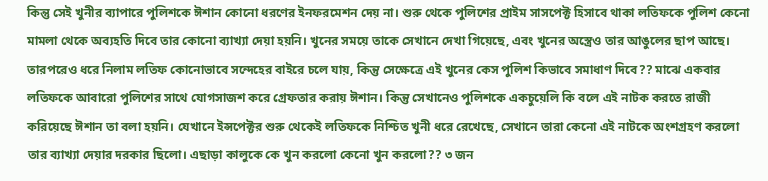কিন্তু সেই খুনীর ব্যাপারে পুলিশকে ঈশান কোনো ধরণের ইনফরমেশন দেয় না। শুরু থেকে পুলিশের প্রাইম সাসপেক্ট হিসাবে থাকা লতিফকে পুলিশ কেনো মামলা থেকে অব্যহতি দিবে তার কোনো ব্যাখ্যা দেয়া হয়নি। খুনের সময়ে তাকে সেখানে দেখা গিয়েছে, এবং খুনের অস্ত্রেও তার আঙুলের ছাপ আছে। তারপরেও ধরে নিলাম লতিফ কোনোভাবে সন্দেহের বাইরে চলে যায়, কিন্তু সেক্ষেত্রে এই খুনের কেস পুলিশ কিভাবে সমাধাণ দিবে?? মাঝে একবার লতিফকে আবারো পুলিশের সাথে যোগসাজশ করে গ্রেফতার করায় ঈশান। কিন্তু সেখানেও পুলিশকে একচুয়েলি কি বলে এই নাটক করতে রাজী করিয়েছে ঈশান তা বলা হয়নি। যেখানে ইন্সপেক্টর শুরু থেকেই লতিফকে নিশ্চিত খুনী ধরে রেখেছে, সেখানে তারা কেনো এই নাটকে অংশগ্রহণ করলো তার ব্যাখ্যা দেয়ার দরকার ছিলো। এছাড়া কালুকে কে খুন করলো কেনো খুন করলো?? ৩ জন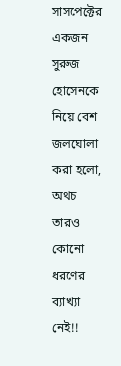সাসপেক্টের একজন সুরুজ হোসেনকে নিয়ে বেশ জলঘোলা করা হলো, অথচ তারও কোনো ধরণের ব্যাখ্যা নেই!!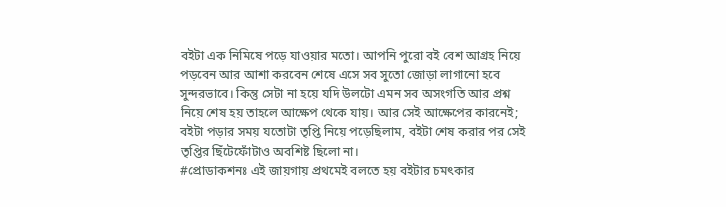বইটা এক নিমিষে পড়ে যাওয়ার মতো। আপনি পুরো বই বেশ আগ্রহ নিয়ে পড়বেন আর আশা করবেন শেষে এসে সব সুতো জোড়া লাগানো হবে সুন্দরভাবে। কিন্তু সেটা না হয়ে যদি উলটো এমন সব অসংগতি আর প্রশ্ন নিয়ে শেষ হয় তাহলে আক্ষেপ থেকে যায়। আর সেই আক্ষেপের কারনেই; বইটা পড়ার সময় যতোটা তৃপ্তি নিয়ে পড়েছিলাম, বইটা শেষ করার পর সেই তৃপ্তির ছিঁটেফোঁটাও অবশিষ্ট ছিলো না।
#প্রোডাকশনঃ এই জায়গায় প্রথমেই বলতে হয় বইটার চমৎকার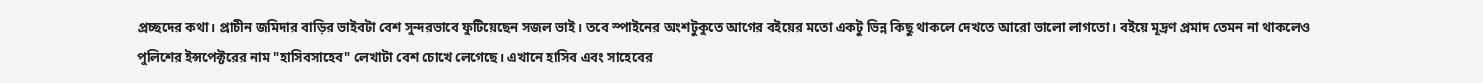প্রচ্ছদের কথা। প্রাচীন জমিদার বাড়ির ভাইবটা বেশ সুন্দরভাবে ফুটিয়েছেন সজল ভাই। তবে স্পাইনের অংশটুকুতে আগের বইয়ের মতো একটু ভিন্ন কিছু থাকলে দেখতে আরো ভালো লাগতো। বইয়ে মূদ্রণ প্রমাদ তেমন না থাকলেও পুলিশের ইন্সপেক্টরের নাম "হাসিবসাহেব" লেখাটা বেশ চোখে লেগেছে। এখানে হাসিব এবং সাহেবের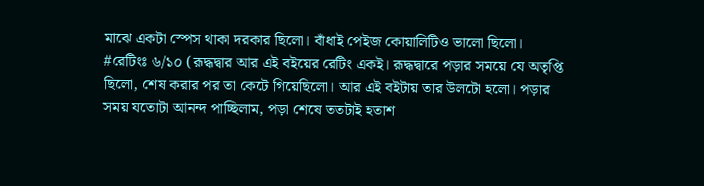মাঝে একটা স্পেস থাকা দরকার ছিলো। বাঁধাই পেইজ কোয়ালিটিও ভালো ছিলো।
#রেটিংঃ ৬/১০ (রূদ্ধদ্বার আর এই বইয়ের রেটিং একই। রূদ্ধদ্বারে পড়ার সময়ে যে অতৃপ্তি ছিলো, শেষ করার পর তা কেটে গিয়েছিলো। আর এই বইটায় তার উলটো হলো। পড়ার সময় যতোটা আনন্দ পাচ্ছিলাম, পড়া শেষে ততটাই হতাশ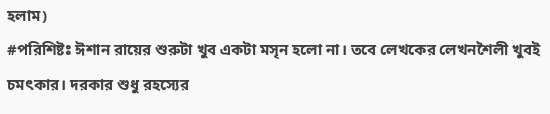হলাম)
#পরিশিষ্টঃ ঈশান রায়ের শুরুটা খুব একটা মসৃন হলো না। তবে লেখকের লেখনশৈলী খুবই চমৎকার। দরকার শুধু রহস্যের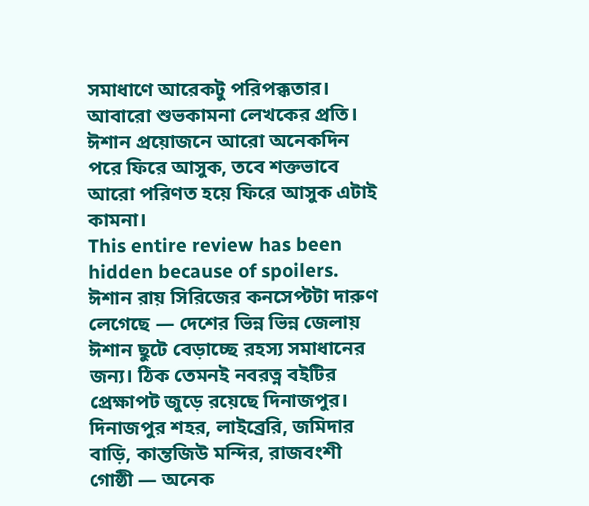সমাধাণে আরেকটু পরিপক্কতার। আবারো শুভকামনা লেখকের প্রতি। ঈশান প্রয়োজনে আরো অনেকদিন পরে ফিরে আসুক, তবে শক্তভাবে আরো পরিণত হয়ে ফিরে আসুক এটাই কামনা।
This entire review has been hidden because of spoilers.
ঈশান রায় সিরিজের কনসেপ্টটা দারুণ লেগেছে — দেশের ভিন্ন ভিন্ন জেলায় ঈশান ছুটে বেড়াচ্ছে রহস্য সমাধানের জন্য। ঠিক তেমনই নবরত্ন বইটির প্রেক্ষাপট জুড়ে রয়েছে দিনাজপুর। দিনাজপুর শহর, লাইব্রেরি, জমিদার বাড়ি, কান্তজিউ মন্দির, রাজবংশী গোষ্ঠী — অনেক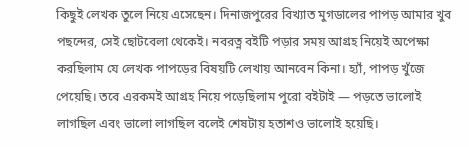কিছুই লেখক তুলে নিয়ে এসেছেন। দিনাজপুরের বিখ্যাত মুগডালের পাপড় আমার খুব পছন্দের, সেই ছোটবেলা থেকেই। নবরত্ন বইটি পড়ার সময় আগ্রহ নিয়েই অপেক্ষা করছিলাম যে লেখক পাপড়ের বিষয়টি লেখায় আনবেন কিনা। হ্যাঁ, পাপড় খুঁজে পেয়েছি। তবে এরকমই আগ্রহ নিয়ে পড়েছিলাম পুরো বইটাই — পড়তে ভালোই লাগছিল এবং ভালো লাগছিল বলেই শেষটায় হতাশও ভালোই হয়েছি।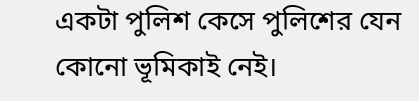একটা পুলিশ কেসে পুলিশের যেন কোনো ভূমিকাই নেই।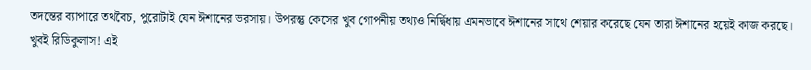তদন্তের ব্যাপারে তথবৈচ, পুরোটাই যেন ঈশানের ভরসায়। উপরন্তু কেসের খুব গোপনীয় তথ্যও নির্দ্বিধায় এমনভাবে ঈশানের সাথে শেয়ার করেছে যেন তারা ঈশানের হয়েই কাজ করছে। খুবই রিডিকুলাস! এই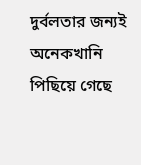দুর্বলতার জন্যই অনেকখানি পিছিয়ে গেছে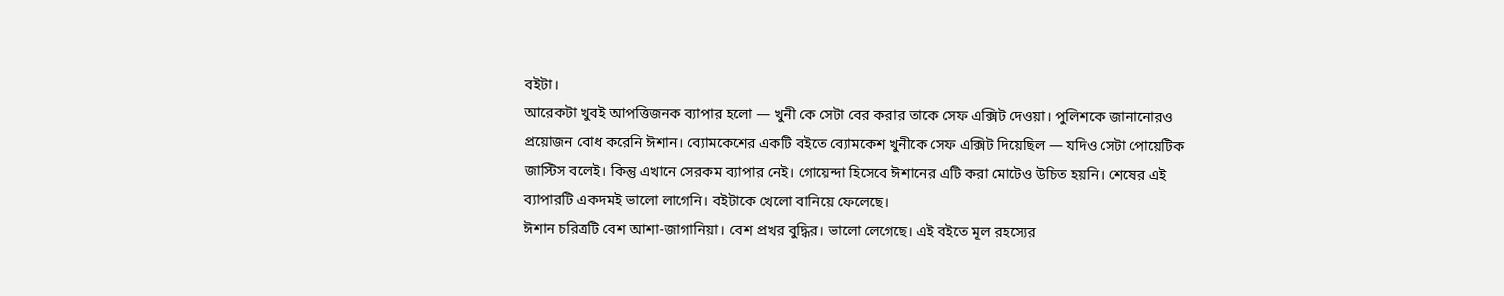বইটা।
আরেকটা খুবই আপত্তিজনক ব্যাপার হলো — খুনী কে সেটা বের করার তাকে সেফ এক্সিট দেওয়া। পুলিশকে জানানোরও প্রয়োজন বোধ করেনি ঈশান। ব্যোমকেশের একটি বইতে ব্যোমকেশ খুনীকে সেফ এক্সিট দিয়েছিল — যদিও সেটা পোয়েটিক জাস্টিস বলেই। কিন্তু এখানে সেরকম ব্যাপার নেই। গোয়েন্দা হিসেবে ঈশানের এটি করা মোটেও উচিত হয়নি। শেষের এই ব্যাপারটি একদমই ভালো লাগেনি। বইটাকে খেলো বানিয়ে ফেলেছে।
ঈশান চরিত্রটি বেশ আশা-জাগানিয়া। বেশ প্রখর বুদ্ধির। ভালো লেগেছে। এই বইতে মূল রহস্যের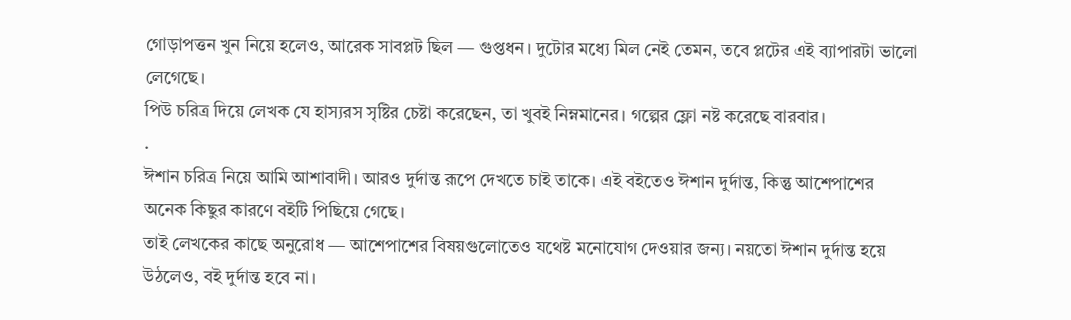গোড়াপত্তন খুন নিয়ে হলেও, আরেক সাবপ্লট ছিল — গুপ্তধন। দুটোর মধ্যে মিল নেই তেমন, তবে প্লটের এই ব্যাপারটা ভালো লেগেছে।
পিউ চরিত্র দিয়ে লেখক যে হাস্যরস সৃষ্টির চেষ্টা করেছেন, তা খুবই নিম্নমানের। গল্পের ফ্লো নষ্ট করেছে বারবার।
.
ঈশান চরিত্র নিয়ে আমি আশাবাদী। আরও দুর্দান্ত রূপে দেখতে চাই তাকে। এই বইতেও ঈশান দুর্দান্ত, কিন্তু আশেপাশের অনেক কিছুর কারণে বইটি পিছিয়ে গেছে।
তাই লেখকের কাছে অনুরোধ — আশেপাশের বিষয়গুলোতেও যথেষ্ট মনোযোগ দেওয়ার জন্য। নয়তো ঈশান দুর্দান্ত হয়ে উঠলেও, বই দুর্দান্ত হবে না।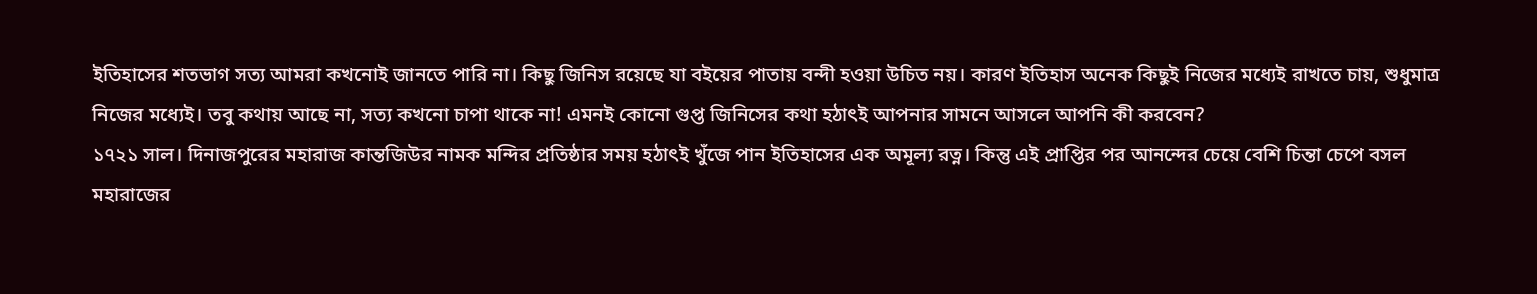ইতিহাসের শতভাগ সত্য আমরা কখনোই জানতে পারি না। কিছু জিনিস রয়েছে যা বইয়ের পাতায় বন্দী হওয়া উচিত নয়। কারণ ইতিহাস অনেক কিছুই নিজের মধ্যেই রাখতে চায়, শুধুমাত্র নিজের মধ্যেই। তবু কথায় আছে না, সত্য কখনো চাপা থাকে না! এমনই কোনো গুপ্ত জিনিসের কথা হঠাৎই আপনার সামনে আসলে আপনি কী করবেন?
১৭২১ সাল। দিনাজপুরের মহারাজ কান্তজিউর নামক মন্দির প্রতিষ্ঠার সময় হঠাৎই খুঁজে পান ইতিহাসের এক অমূল্য রত্ন। কিন্তু এই প্রাপ্তির পর আনন্দের চেয়ে বেশি চিন্তা চেপে বসল মহারাজের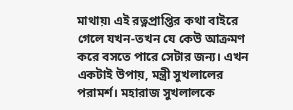মাথায়৷ এই রত্নপ্রাপ্তির কথা বাইরে গেলে যখন-তখন যে কেউ আক্রমণ করে বসতে পারে সেটার জন্য। এখন একটাই উপায়, মন্ত্রী সুখলালের পরামর্শ। মহারাজ সুখলালকে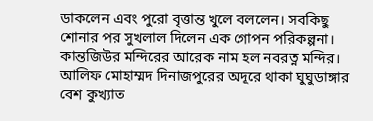ডাকলেন এবং পুরো বৃত্তান্ত খুলে বললেন। সবকিছু শোনার পর সুখলাল দিলেন এক গোপন পরিকল্পনা। কান্তজিউর মন্দিরের আরেক নাম হল নবরত্ন মন্দির।
আলিফ মোহাম্মদ দিনাজপুরের অদূরে থাকা ঘুঘুডাঙ্গার বেশ কুখ্যাত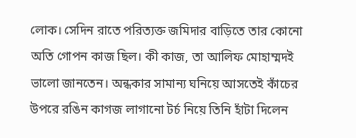লোক। সেদিন রাতে পরিত্যক্ত জমিদার বাড়িতে তার কোনো অতি গোপন কাজ ছিল। কী কাজ, তা আলিফ মোহাম্মদই ভালো জানতেন। অন্ধকার সামান্য ঘনিয়ে আসতেই কাঁচের উপরে রঙিন কাগজ লাগানো টর্চ নিয়ে তিনি হাঁটা দিলেন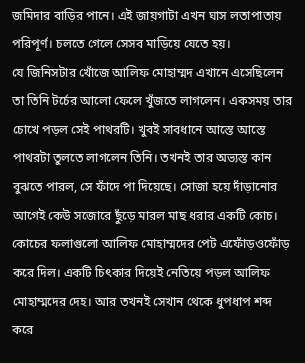জমিদার বাড়ির পানে। এই জায়গাটা এখন ঘাস লতাপাতায় পরিপূর্ণ। চলতে গেলে সেসব মাড়িয়ে যেতে হয়।
যে জিনিসটার খোঁজে আলিফ মোহাম্মদ এখানে এসেছিলেন তা তিনি টর্চের আলো ফেলে খুঁজতে লাগলেন। একসময় তার চোখে পড়ল সেই পাথরটি। খুবই সাবধানে আস্তে আস্তে পাথরটা তুলতে লাগলেন তিনি। তখনই তার অভ্যস্ত কান বুঝতে পারল, সে ফাঁদে পা দিয়েছে। সোজা হয়ে দাঁড়ানোর আগেই কেউ সজোরে ছুঁড়ে মারল মাছ ধরার একটি কোচ। কোচের ফলাগুলো আলিফ মোহাম্মদের পেট এফোঁড়ওফোঁড় করে দিল। একটি চিৎকার দিয়েই নেতিয়ে পড়ল আলিফ মোহাম্মদের দেহ। আর তখনই সেখান থেকে ধুপধাপ শব্দ করে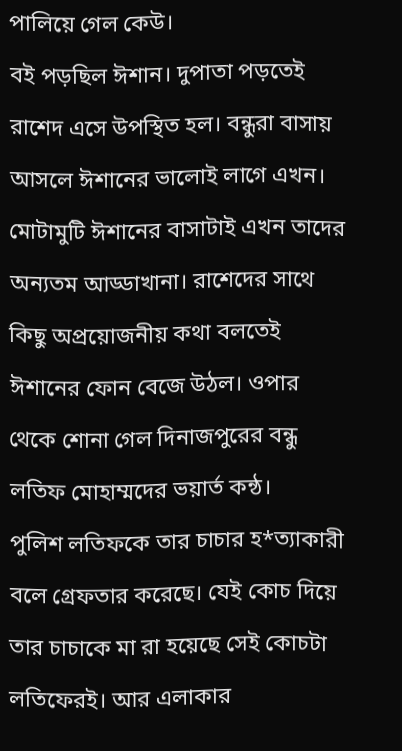পালিয়ে গেল কেউ।
বই পড়ছিল ঈশান। দুপাতা পড়তেই রাশেদ এসে উপস্থিত হল। বন্ধুরা বাসায় আসলে ঈশানের ভালোই লাগে এখন। মোটামুটি ঈশানের বাসাটাই এখন তাদের অন্যতম আড্ডাখানা। রাশেদের সাথে কিছু অপ্রয়োজনীয় কথা বলতেই ঈশানের ফোন বেজে উঠল। ওপার থেকে শোনা গেল দিনাজপুরের বন্ধু লতিফ মোহাম্মদের ভয়ার্ত কন্ঠ।
পুলিশ লতিফকে তার চাচার হ*ত্যাকারী বলে গ্রেফতার করেছে। যেই কোচ দিয়ে তার চাচাকে মা রা হয়েছে সেই কোচটা লতিফেরই। আর এলাকার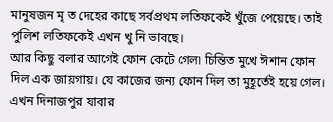মানুষজন মৃ ত দেহের কাছে সর্বপ্রথম লতিফকেই খুঁজে পেয়েছে। তাই পুলিশ লতিফকেই এখন খু নি ভাবছে।
আর কিছু বলার আগেই ফোন কেটে গেল৷ চিন্তিত মুখে ঈশান ফোন দিল এক জায়গায়। যে কাজের জন্য ফোন দিল তা মুহূর্তেই হয়ে গেল। এখন দিনাজপুর যাবার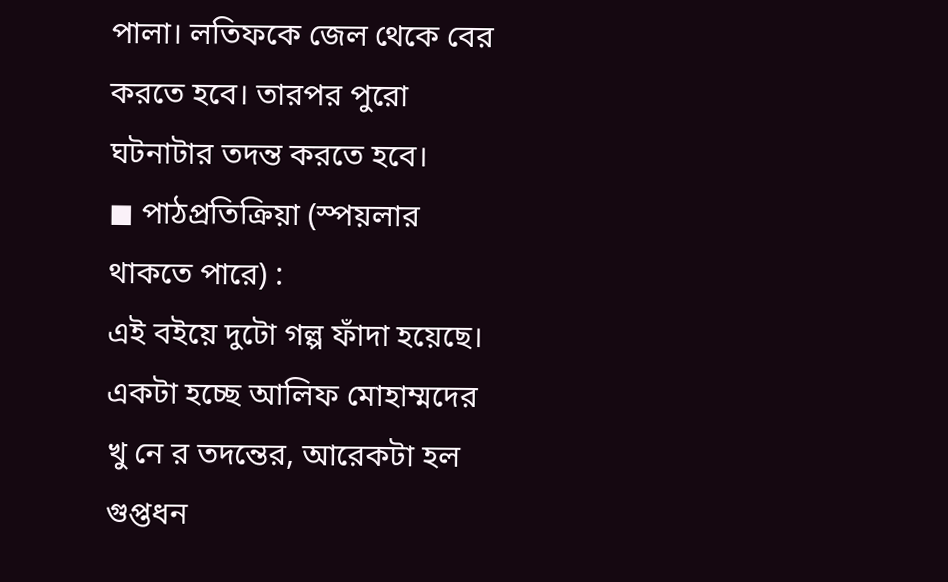পালা। লতিফকে জেল থেকে বের করতে হবে। তারপর পুরো ঘটনাটার তদন্ত করতে হবে।
◼ পাঠপ্রতিক্রিয়া (স্পয়লার থাকতে পারে) :
এই বইয়ে দুটো গল্প ফাঁদা হয়েছে। একটা হচ্ছে আলিফ মোহাম্মদের খু নে র তদন্তের, আরেকটা হল গুপ্তধন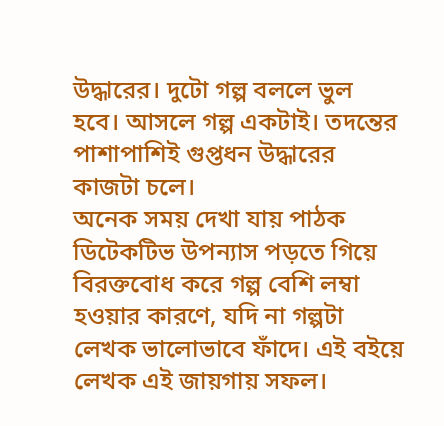উদ্ধারের। দুটো গল্প বললে ভুল হবে। আসলে গল্প একটাই। তদন্তের পাশাপাশিই গুপ্তধন উদ্ধারের কাজটা চলে।
অনেক সময় দেখা যায় পাঠক ডিটেকটিভ উপন্যাস পড়তে গিয়ে বিরক্তবোধ করে গল্প বেশি লম্বা হওয়ার কারণে, যদি না গল্পটা লেখক ভালোভাবে ফাঁদে। এই বইয়ে লেখক এই জায়গায় সফল।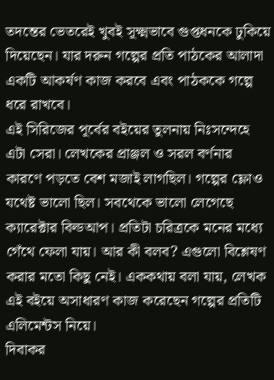তদন্তের ভেতরেই খুবই সূক্ষ্মভাবে গুপ্তধনকে ঢুকিয়ে দিয়েছেন। যার দরুন গল্পের প্রতি পাঠকের আলাদা একটি আকর্ষণ কাজ করবে এবং পাঠককে গল্পে ধরে রাখবে।
এই সিরিজের পূর্বের বইয়ের তুলনায় নিঃসন্দেহে এটা সেরা। লেখকের প্রাঞ্জল ও সরল বর্ণনার কারণে পড়তে বেশ মজাই লাগছিল। গল্পের ফ্লোও যথেষ্ট ভালো ছিল। সবথেকে ভালো লেগেছে ক্যারেক্টার বিল্ডআপ। প্রতিটা চরিত্রকে মনের মধ্যে গেঁথে ফেলা যায়। আর কী বলব? এগুলো বিশ্লেষণ করার মতো কিছু নেই। এককথায় বলা যায়, লেখক এই বইয়ে অসাধারণ কাজ করেছেন গল্পের প্রতিটি এলিমেন্টস নিয়ে।
দিবাকর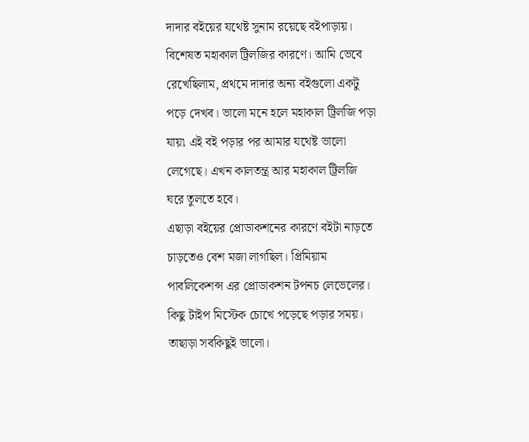দাদার বইয়ের যথেষ্ট সুনাম রয়েছে বইপাড়ায়। বিশেষত মহাকাল ট্রিলজির কারণে। আমি ভেবে রেখেছিলাম, প্রথমে দাদার অন্য বইগুলো একটু পড়ে দেখব। ভালো মনে হলে মহাকাল ট্রিলজি পড়া যায়৷ এই বই পড়ার পর আমার যথেষ্ট ভালো লেগেছে। এখন কালতন্ত্র আর মহাকাল ট্রিলজি ঘরে তুলতে হবে।
এছাড়া বইয়ের প্রোডাকশনের কারণে বইটা নাড়তে চাড়তেও বেশ মজা লাগছিল। প্রিমিয়াম পাবলিকেশন্স এর প্রোডাকশন টপনচ লেভেলের। কিছু টাইপ মিস্টেক চোখে পড়েছে পড়ার সময়। তাছাড়া সবকিছুই ভালো।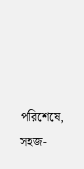পরিশেষে, সহজ-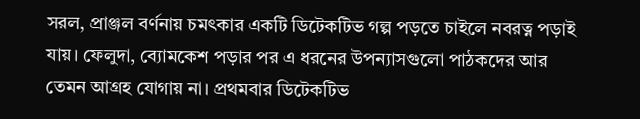সরল, প্রাঞ্জল বর্ণনায় চমৎকার একটি ডিটেকটিভ গল্প পড়তে চাইলে নবরত্ন পড়াই যায়। ফেলুদা, ব্যোমকেশ পড়ার পর এ ধরনের উপন্যাসগুলো পাঠকদের আর তেমন আগ্রহ যোগায় না। প্রথমবার ডিটেকটিভ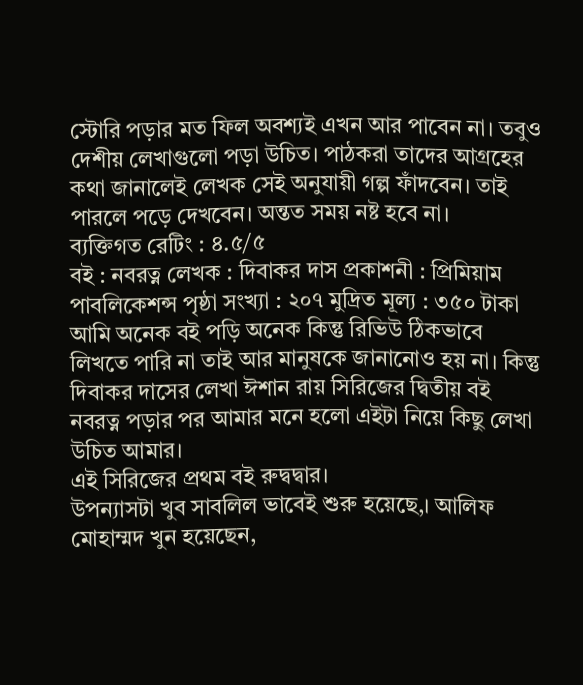স্টোরি পড়ার মত ফিল অবশ্যই এখন আর পাবেন না। তবুও দেশীয় লেখাগুলো পড়া উচিত। পাঠকরা তাদের আগ্রহের কথা জানালেই লেখক সেই অনুযায়ী গল্প ফাঁদবেন। তাই পারলে পড়ে দেখবেন। অন্তত সময় নষ্ট হবে না।
ব্যক্তিগত রেটিং : ৪.৫/৫
বই : নবরত্ন লেখক : দিবাকর দাস প্রকাশনী : প্রিমিয়াম পাবলিকেশন্স পৃষ্ঠা সংখ্যা : ২০৭ মুদ্রিত মূল্য : ৩৫০ টাকা
আমি অনেক বই পড়ি অনেক কিন্তু রিভিউ ঠিকভাবে লিখতে পারি না তাই আর মানুষকে জানানোও হয় না। কিন্তু দিবাকর দাসের লেখা ঈশান রায় সিরিজের দ্বিতীয় বই নবরত্ন পড়ার পর আমার মনে হলো এইটা নিয়ে কিছু লেখা উচিত আমার।
এই সিরিজের প্রথম বই রুদ্বদ্বার।
উপন্যাসটা খুব সাবলিল ভাবেই শুরু হয়েছে,। আলিফ মোহাম্মদ খুন হয়েছেন,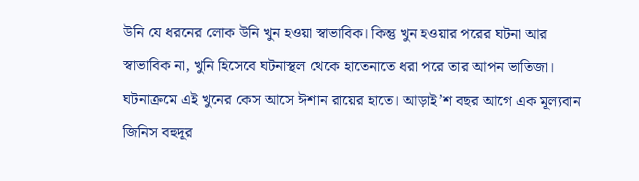উনি যে ধরনের লোক উনি খুন হওয়া স্বাভাবিক। কিন্তু খুন হওয়ার পরের ঘটনা আর স্বাভাবিক না, খুনি হিসেবে ঘটনাস্থল থেকে হাতেনাতে ধরা পরে তার আপন ভাতিজা। ঘটনাক্রমে এই খুনের কেস আসে ঈশান রায়ের হাতে। আড়াই’শ বছর আগে এক মূল্যবান জিনিস বহুদূর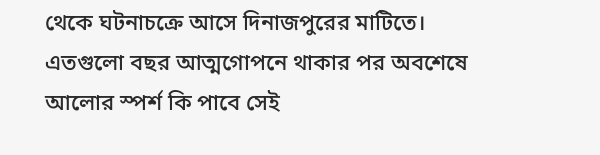থেকে ঘটনাচক্রে আসে দিনাজপুরের মাটিতে। এতগুলো বছর আত্মগোপনে থাকার পর অবশেষে আলোর স্পর্শ কি পাবে সেই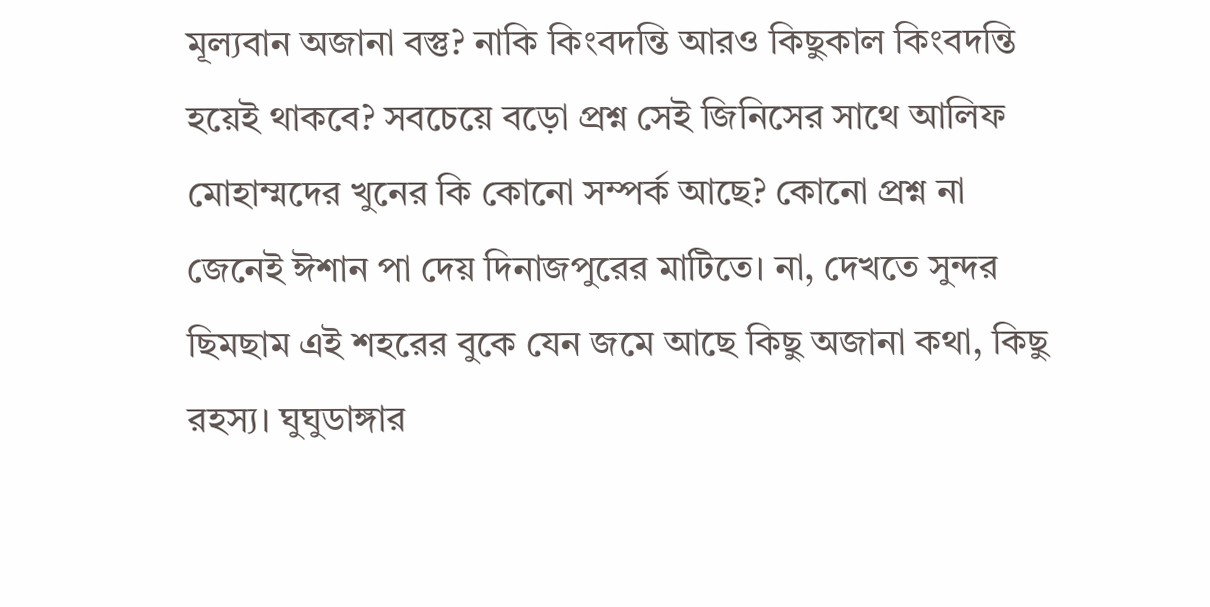মূল্যবান অজানা বস্তু? নাকি কিংবদন্তি আরও কিছুকাল কিংবদন্তি হয়েই থাকবে? সবচেয়ে বড়ো প্রশ্ন সেই জিনিসের সাথে আলিফ মোহাম্মদের খুনের কি কোনো সম্পর্ক আছে? কোনো প্রশ্ন না জেনেই ঈশান পা দেয় দিনাজপুরের মাটিতে। না, দেখতে সুন্দর ছিমছাম এই শহরের বুকে যেন জমে আছে কিছু অজানা কথা, কিছু রহস্য। ঘুঘুডাঙ্গার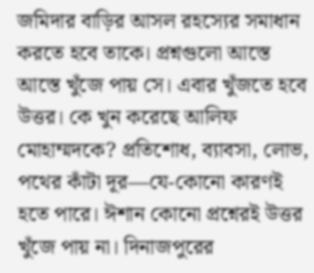জমিদার বাড়ির আসল রহস্যের সমাধান করতে হবে তাকে। প্রশ্নগুলো আস্তে আস্তে খুঁজে পায় সে। এবার খুঁজতে হবে উত্তর। কে খুন করেছে আলিফ মোহাম্মদকে? প্রতিশোধ, ব্যাবসা, লোভ, পথের কাঁটা দূর—যে-কোনো কারণই হতে পারে। ঈশান কোনো প্রশ্নেরই উত্তর খুঁজে পায় না। দিনাজপুরের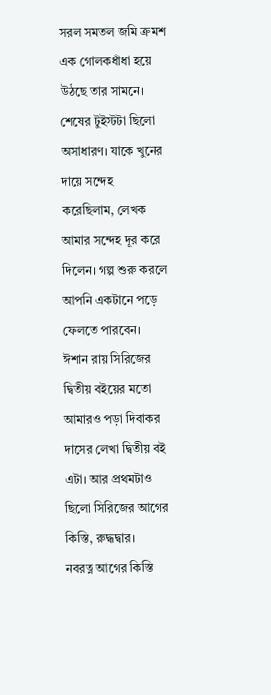সরল সমতল জমি ক্রমশ এক গোলকধাঁধা হয়ে উঠছে তার সামনে।
শেষের টুইস্টটা ছিলো অসাধারণ। যাকে খুনের দায়ে সন্দেহ করেছিলাম, লেখক আমার সন্দেহ দূর করে দিলেন। গল্প শুরু করলে আপনি একটানে পড়ে ফেলতে পারবেন।
ঈশান রায় সিরিজের দ্বিতীয় বইয়ের মতো আমারও পড়া দিবাকর দাসের লেখা দ্বিতীয় বই এটা। আর প্রথমটাও ছিলো সিরিজের আগের কিস্তি, রুদ্ধদ্বার।
নবরত্ন আগের কিস্তি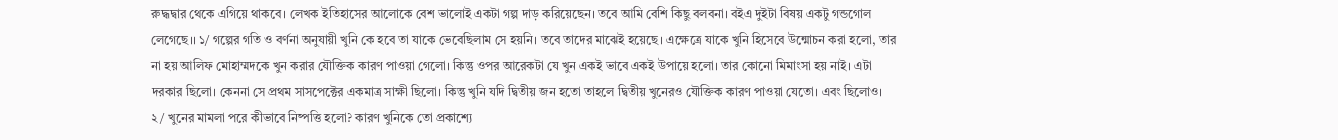রুদ্ধদ্বার থেকে এগিয়ে থাকবে। লেখক ইতিহাসের আলোকে বেশ ভালোই একটা গল্প দাড় করিয়েছেন। তবে আমি বেশি কিছু বলবনা। বইএ দুইটা বিষয় একটু গন্ডগোল লেগেছে।। ১/ গল্পের গতি ও বর্ণনা অনুযায়ী খুনি কে হবে তা যাকে ভেবেছিলাম সে হয়নি। তবে তাদের মাঝেই হয়েছে। এক্ষেত্রে যাকে খুনি হিসেবে উন্মোচন করা হলো, তার না হয় আলিফ মোহাম্মদকে খুন করার যৌক্তিক কারণ পাওয়া গেলো। কিন্তু ওপর আরেকটা যে খুন একই ভাবে একই উপায়ে হলো। তার কোনো মিমাংসা হয় নাই। এটা দরকার ছিলো। কেননা সে প্রথম সাসপেক্টের একমাত্র সাক্ষী ছিলো। কিন্তু খুনি যদি দ্বিতীয় জন হতো তাহলে দ্বিতীয় খুনেরও যৌক্তিক কারণ পাওয়া যেতো। এবং ছিলোও।
২/ খুনের মামলা পরে কীভাবে নিষ্পত্তি হলো? কারণ খুনিকে তো প্রকাশ্যে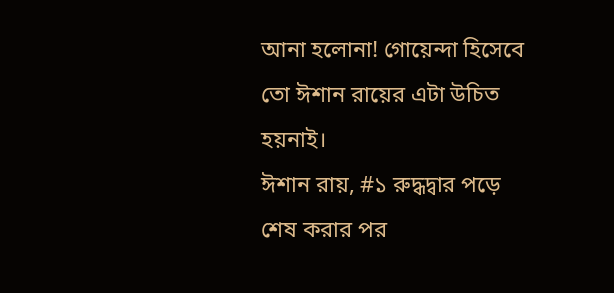আনা হলোনা! গোয়েন্দা হিসেবে তো ঈশান রায়ের এটা উচিত হয়নাই।
ঈশান রায়, #১ রুদ্ধদ্বার পড়ে শেষ করার পর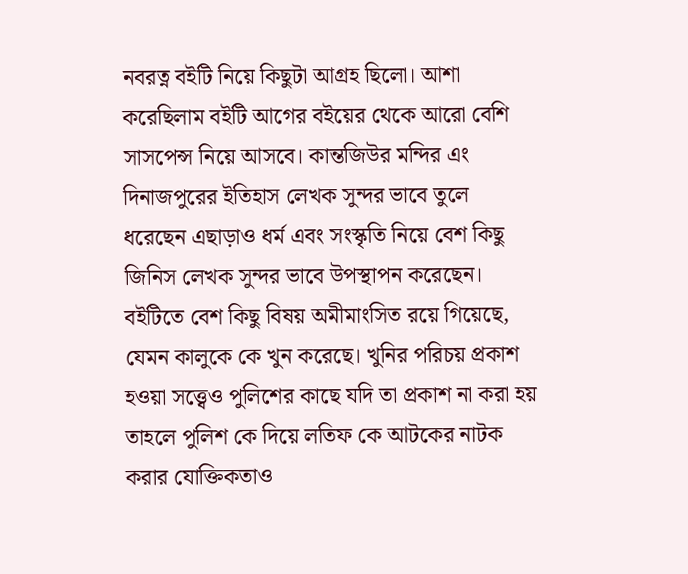নবরত্ন বইটি নিয়ে কিছুটা আগ্রহ ছিলো। আশা করেছিলাম বইটি আগের বইয়ের থেকে আরো বেশি সাসপেন্স নিয়ে আসবে। কান্তজিউর মন্দির এং দিনাজপুরের ইতিহাস লেখক সুন্দর ভাবে তুলে ধরেছেন এছাড়াও ধর্ম এবং সংস্কৃতি নিয়ে বেশ কিছু জিনিস লেখক সুন্দর ভাবে উপস্থাপন করেছেন। বইটিতে বেশ কিছু বিষয় অমীমাংসিত রয়ে গিয়েছে, যেমন কালুকে কে খুন করেছে। খুনির পরিচয় প্রকাশ হওয়া সত্ত্বেও পুলিশের কাছে যদি তা প্রকাশ না করা হয় তাহলে পুলিশ কে দিয়ে লতিফ কে আটকের নাটক করার যোক্তিকতাও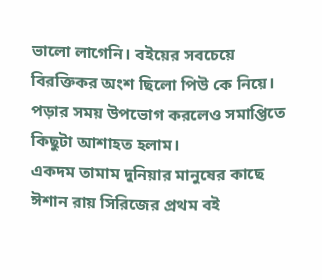ভালো লাগেনি। বইয়ের সবচেয়ে বিরক্তিকর অংশ ছিলো পিউ কে নিয়ে। পড়ার সময় উপভোগ করলেও সমাপ্তিতে কিছুটা আশাহত হলাম।
একদম তামাম দুনিয়ার মানুষের কাছে ঈশান রায় সিরিজের প্রথম বই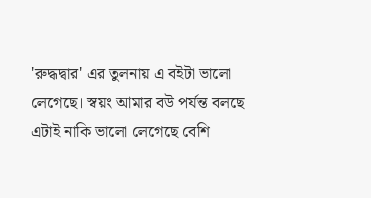'রুদ্ধদ্বার' এর তুলনায় এ বইটা ভালো লেগেছে। স্বয়ং আমার বউ পর্যন্ত বলছে এটাই নাকি ভালো লেগেছে বেশি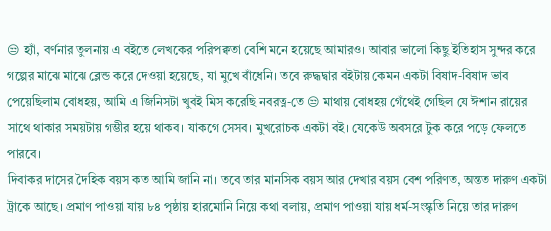😒 হ্যাঁ, বর্ণনার তুলনায় এ বইতে লেখকের পরিপক্বতা বেশি মনে হয়েছে আমারও। আবার ভালো কিছু ইতিহাস সুন্দর করে গল্পের মাঝে মাঝে ব্লেন্ড করে দেওয়া হয়েছে, যা মুখে বাঁধেনি। তবে রুদ্ধদ্বার বইটায় কেমন একটা বিষাদ-বিষাদ ভাব পেয়েছিলাম বোধহয়, আমি এ জিনিসটা খুবই মিস করেছি নবরত্ন-তে 😒 মাথায় বোধহয় গেঁথেই গেছিল যে ঈশান রায়ের সাথে থাকার সময়টায় গম্ভীর হয়ে থাকব। যাকগে সেসব। মুখরোচক একটা বই। যেকেউ অবসরে টুক করে পড়ে ফেলতে পারবে।
দিবাকর দাসের দৈহিক বয়স কত আমি জানি না। তবে তার মানসিক বয়স আর দেখার বয়স বেশ পরিণত, অন্তত দারুণ একটা ট্রাকে আছে। প্রমাণ পাওয়া যায় ৮৪ পৃষ্ঠায় হারমোনি নিয়ে কথা বলায়, প্রমাণ পাওয়া যায় ধর্ম-সংস্কৃতি নিয়ে তার দারুণ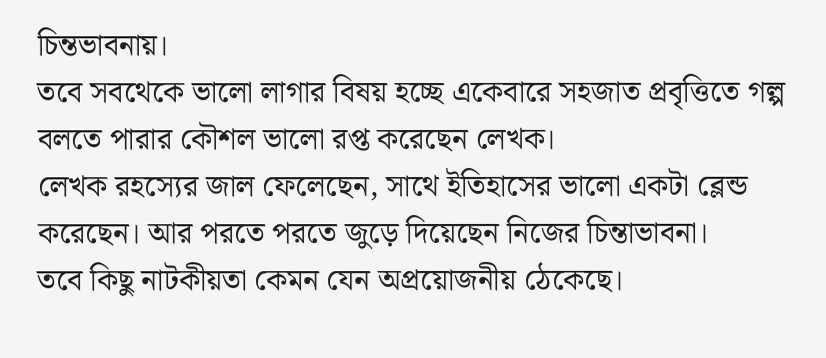চিন্তভাবনায়।
তবে সবথেকে ভালো লাগার বিষয় হচ্ছে একেবারে সহজাত প্রবৃত্তিতে গল্প বলতে পারার কৌশল ভালো রপ্ত করেছেন লেখক।
লেখক রহস্যের জাল ফেলেছেন, সাথে ইতিহাসের ভালো একটা ব্লেন্ড করেছেন। আর পরতে পরতে জুড়ে দিয়েছেন নিজের চিন্তাভাবনা।
তবে কিছু নাটকীয়তা কেমন যেন অপ্রয়োজনীয় ঠেকেছে।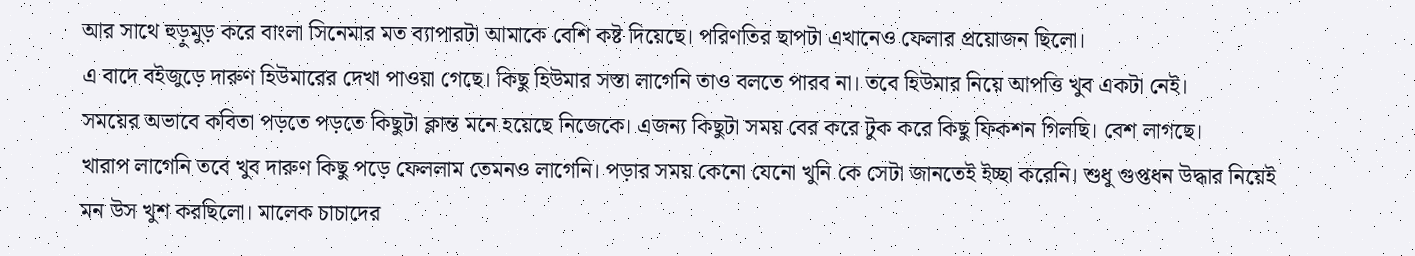আর সাথে হুড়ুমুড় করে বাংলা সিনেমার মত ব্যাপারটা আমাকে বেশি কষ্ট দিয়েছে। পরিণতির ছাপটা এখানেও ফেলার প্রয়োজন ছিলো।
এ বাদে বইজুড়ে দারুণ হিউমারের দেখা পাওয়া গেছে। কিছু হিউমার সস্তা লাগেনি তাও বলতে পারব না। তবে হিউমার নিয়ে আপত্তি খুব একটা নেই।
সময়ের অভাবে কবিতা পড়তে পড়তে কিছুটা ক্লান্ত মনে হয়েছে নিজেকে। এজন্য কিছুটা সময় বের করে টুক করে কিছু ফিকশন গিলছি। বেশ লাগছে।
খারাপ লাগেনি তবে খুব দারুণ কিছু পড়ে ফেললাম তেমনও লাগেনি। পড়ার সময় কেনো যেনো খুনি কে সেটা জানতেই ইচ্ছা করেনি। শুধু গুপ্তধন উদ্ধার নিয়েই মন উস খুশ করছিলো। মালেক চাচাদের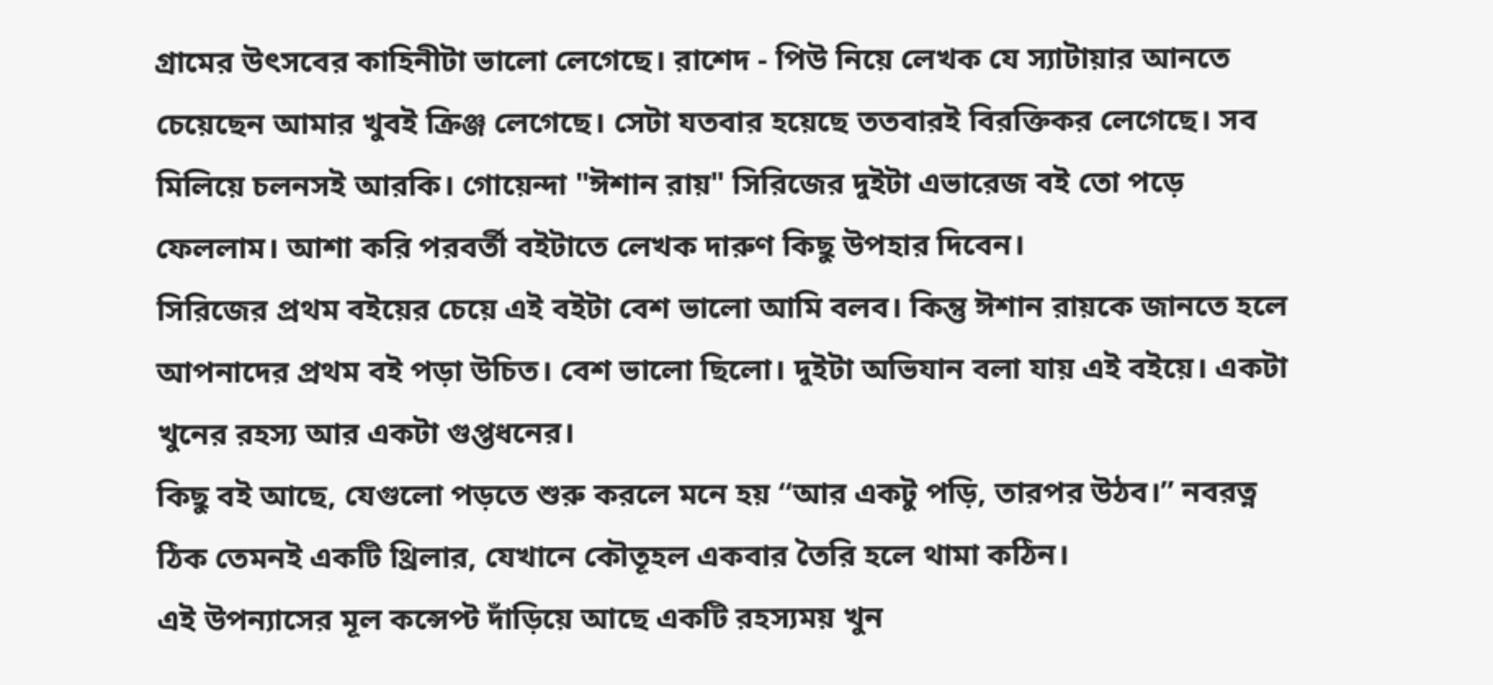গ্রামের উৎসবের কাহিনীটা ভালো লেগেছে। রাশেদ - পিউ নিয়ে লেখক যে স্যাটায়ার আনতে চেয়েছেন আমার খুবই ক্রিঞ্জ লেগেছে। সেটা যতবার হয়েছে ততবারই বিরক্তিকর লেগেছে। সব মিলিয়ে চলনসই আরকি। গোয়েন্দা "ঈশান রায়" সিরিজের দুইটা এভারেজ বই তো পড়ে ফেললাম। আশা করি পরবর্তী বইটাতে লেখক দারুণ কিছু উপহার দিবেন।
সিরিজের প্রথম বইয়ের চেয়ে এই বইটা বেশ ভালো আমি বলব। কিন্তু ঈশান রায়কে জানতে হলে আপনাদের প্রথম বই পড়া উচিত। বেশ ভালো ছিলো। দুইটা অভিযান বলা যায় এই বইয়ে। একটা খুনের রহস্য আর একটা গুপ্তধনের।
কিছু বই আছে, যেগুলো পড়তে শুরু করলে মনে হয় “আর একটু পড়ি, তারপর উঠব।” নবরত্ন ঠিক তেমনই একটি থ্রিলার, যেখানে কৌতূহল একবার তৈরি হলে থামা কঠিন।
এই উপন্যাসের মূল কন্সেপ্ট দাঁড়িয়ে আছে একটি রহস্যময় খুন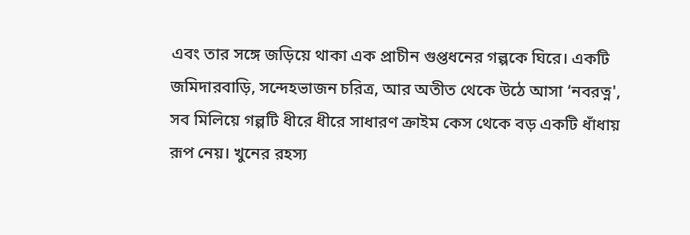এবং তার সঙ্গে জড়িয়ে থাকা এক প্রাচীন গুপ্তধনের গল্পকে ঘিরে। একটি জমিদারবাড়ি, সন্দেহভাজন চরিত্র, আর অতীত থেকে উঠে আসা ‘নবরত্ন', সব মিলিয়ে গল্পটি ধীরে ধীরে সাধারণ ক্রাইম কেস থেকে বড় একটি ধাঁধায় রূপ নেয়। খুনের রহস্য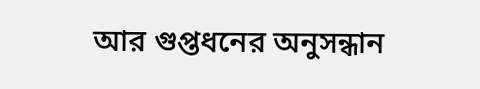আর গুপ্তধনের অনুসন্ধান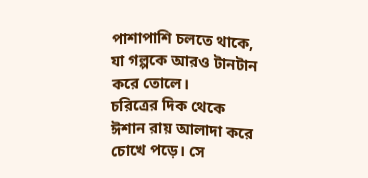পাশাপাশি চলতে থাকে, যা গল্পকে আরও টানটান করে তোলে।
চরিত্রের দিক থেকে ঈশান রায় আলাদা করে চোখে পড়ে। সে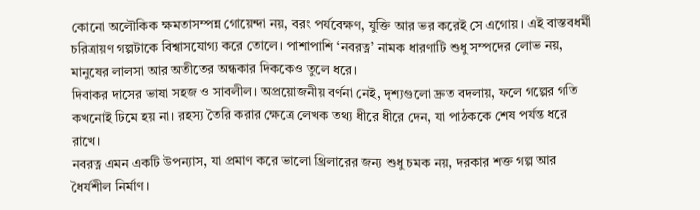কোনো অলৌকিক ক্ষমতাসম্পন্ন গোয়েন্দা নয়, বরং পর্যবেক্ষণ, যুক্তি আর ভর করেই সে এগোয়। এই বাস্তবধর্মী চরিত্রায়ণ গল্পটাকে বিশ্বাসযোগ্য করে তোলে। পাশাপাশি ‘নবরত্ন’ নামক ধারণাটি শুধু সম্পদের লোভ নয়, মানুষের লালসা আর অতীতের অন্ধকার দিককেও তুলে ধরে।
দিবাকর দাসের ভাষা সহজ ও সাবলীল। অপ্রয়োজনীয় বর্ণনা নেই, দৃশ্যগুলো দ্রুত বদলায়, ফলে গল্পের গতি কখনোই ঢিমে হয় না। রহস্য তৈরি করার ক্ষেত্রে লেখক তথ্য ধীরে ধীরে দেন, যা পাঠককে শেষ পর্যন্ত ধরে রাখে।
নবরত্ন এমন একটি উপন্যাস, যা প্রমাণ করে ভালো থ্রিলারের জন্য শুধু চমক নয়, দরকার শক্ত গল্প আর ধৈর্যশীল নির্মাণ।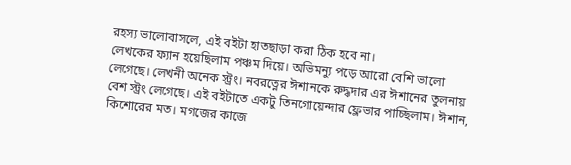রহস্য ভালোবাসলে, এই বইটা হাতছাড়া করা ঠিক হবে না।
লেখকের ফ্যান হয়েছিলাম পঞ্চম দিয়ে। অভিমন্যু পড়ে আরো বেশি ভালো লেগেছে। লেখনী অনেক স্ট্রং। নবরত্নের ঈশানকে রুদ্ধদার এর ঈশানের তুলনায় বেশ স্ট্রং লেগেছে। এই বইটাতে একটু তিনগোয়েন্দার ফ্লেভার পাচ্ছিলাম। ঈশান, কিশোরের মত। মগজের কাজে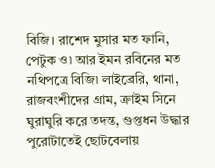বিজি। রাশেদ মুসার মত ফানি, পেটুক ও৷ আর ইমন রবিনের মত নথিপত্রে বিজি৷ লাইব্রেরি, থানা, রাজবংশীদের গ্রাম, ক্রাইম সিনে ঘুরাঘুরি করে তদন্ত, গুপ্তধন উদ্ধার পুরোটাতেই ছোটবেলায়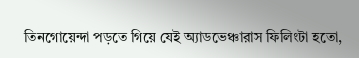তিনগোয়েন্দা পড়তে গিয়ে যেই অ্যাডভেঞ্চারাস ফিলিংটা হতো,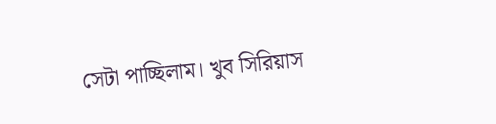সেটা পাচ্ছিলাম। খুব সিরিয়াস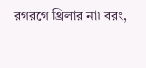রগরগে থ্রিলার না৷ বরং,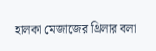হালকা মেজাজের থ্রিলার বলা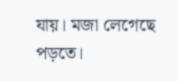যায়। মজা লেগেছে পড়তে।